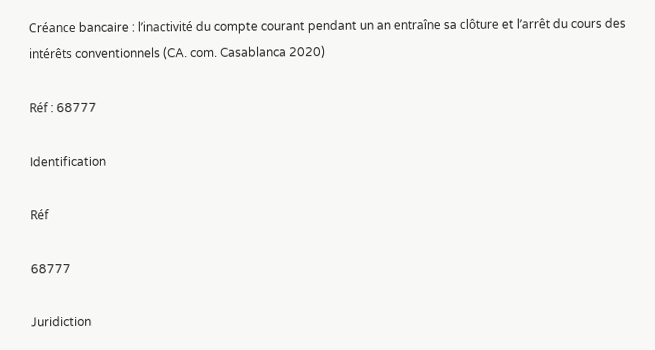Créance bancaire : l’inactivité du compte courant pendant un an entraîne sa clôture et l’arrêt du cours des intérêts conventionnels (CA. com. Casablanca 2020)

Réf : 68777

Identification

Réf

68777

Juridiction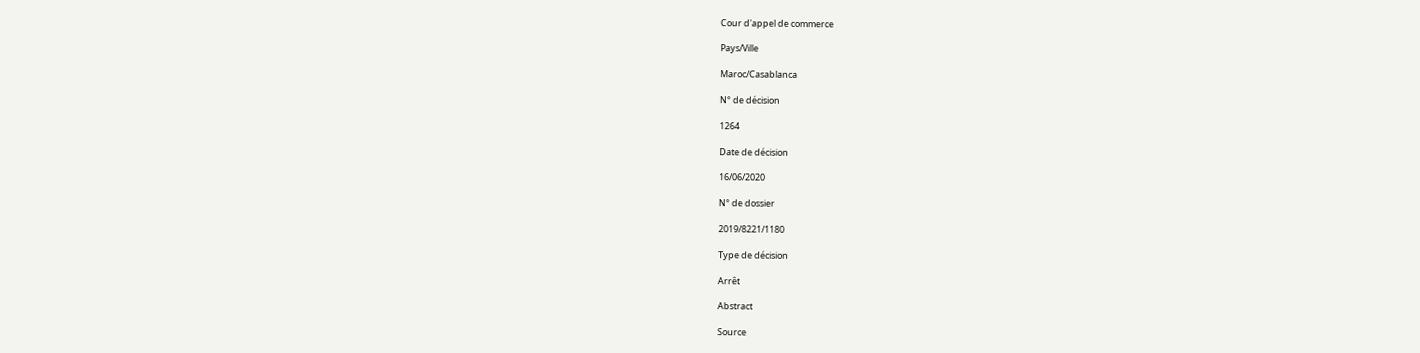Cour d'appel de commerce

Pays/Ville

Maroc/Casablanca

N° de décision

1264

Date de décision

16/06/2020

N° de dossier

2019/8221/1180

Type de décision

Arrêt

Abstract

Source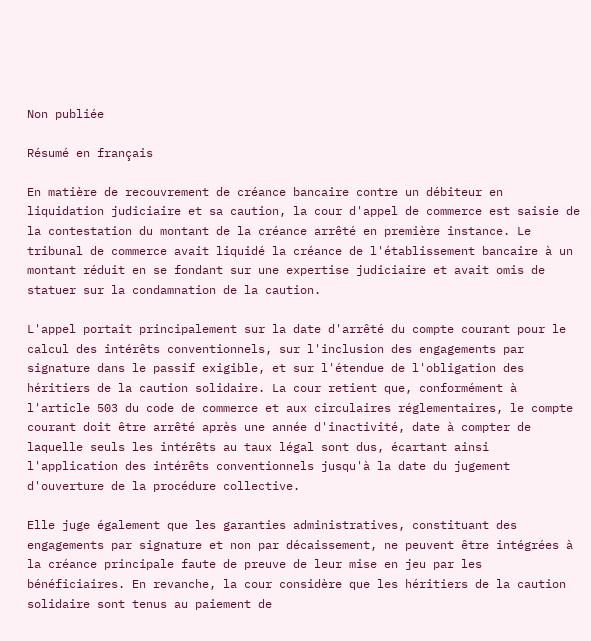Non publiée

Résumé en français

En matière de recouvrement de créance bancaire contre un débiteur en liquidation judiciaire et sa caution, la cour d'appel de commerce est saisie de la contestation du montant de la créance arrêté en première instance. Le tribunal de commerce avait liquidé la créance de l'établissement bancaire à un montant réduit en se fondant sur une expertise judiciaire et avait omis de statuer sur la condamnation de la caution.

L'appel portait principalement sur la date d'arrêté du compte courant pour le calcul des intérêts conventionnels, sur l'inclusion des engagements par signature dans le passif exigible, et sur l'étendue de l'obligation des héritiers de la caution solidaire. La cour retient que, conformément à l'article 503 du code de commerce et aux circulaires réglementaires, le compte courant doit être arrêté après une année d'inactivité, date à compter de laquelle seuls les intérêts au taux légal sont dus, écartant ainsi l'application des intérêts conventionnels jusqu'à la date du jugement d'ouverture de la procédure collective.

Elle juge également que les garanties administratives, constituant des engagements par signature et non par décaissement, ne peuvent être intégrées à la créance principale faute de preuve de leur mise en jeu par les bénéficiaires. En revanche, la cour considère que les héritiers de la caution solidaire sont tenus au paiement de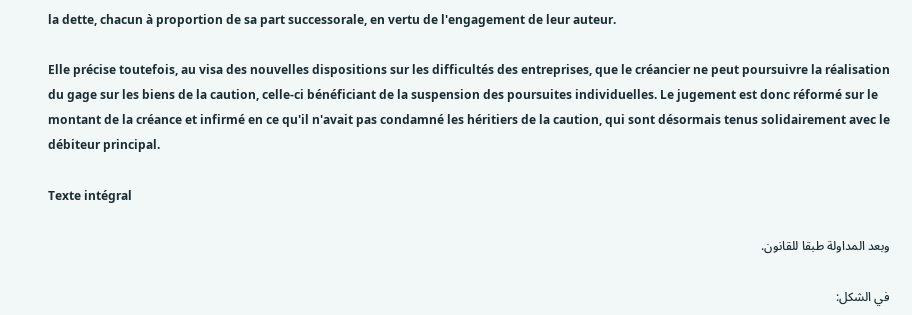la dette, chacun à proportion de sa part successorale, en vertu de l'engagement de leur auteur.

Elle précise toutefois, au visa des nouvelles dispositions sur les difficultés des entreprises, que le créancier ne peut poursuivre la réalisation du gage sur les biens de la caution, celle-ci bénéficiant de la suspension des poursuites individuelles. Le jugement est donc réformé sur le montant de la créance et infirmé en ce qu'il n'avait pas condamné les héritiers de la caution, qui sont désormais tenus solidairement avec le débiteur principal.

Texte intégral

وبعد المداولة طبقا للقانون.

في الشكل: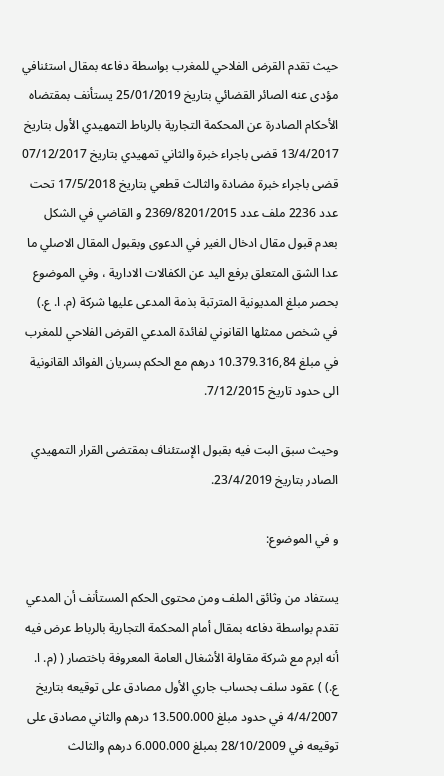حيث تقدم القرض الفلاحي للمغرب بواسطة دفاعه بمقال استئنافي مؤدى عنه الصائر القضائي بتاريخ 25/01/2019 يستأنف بمقتضاه الأحكام الصادرة عن المحكمة التجارية بالرباط التمهيدي الأول بتاريخ 13/4/2017 قضى باجراء خبرة والثاني تمهيدي بتاريخ 07/12/2017 قضى باجراء خبرة مضادة والثالث قطعي بتاريخ 17/5/2018 تحت عدد 2236 ملف عدد 2369/8201/2015 و القاضي في الشكل بعدم قبول مقال ادخال الغير في الدعوى وبقبول المقال الاصلي ما عدا الشق المتعلق برفع اليد عن الكفالات الادارية ، وفي الموضوع بحصر مبلغ المديونية المترتبة بذمة المدعى عليها شركة (م. ا. ع.) في شخص ممثلها القانوني لفائدة المدعي القرض الفلاحي للمغرب في مبلغ 10.379.316,84 درهم مع الحكم بسريان الفوائد القانونية الى حدود تاريخ 7/12/2015.

وحيث سبق البت فيه بقبول الإستئناف بمقتضى القرار التمهيدي الصادر بتاريخ 23/4/2019.

و في الموضوع:

يستفاد من وثائق الملف ومن محتوى الحكم المستأنف أن المدعي تقدم بواسطة دفاعه بمقال أمام المحكمة التجارية بالرباط عرض فيه أنه ابرم مع شركة مقاولة الأشغال العامة المعروفة باختصار ( (م. ا. ع.) ) عقود سلف بحساب جاري الأول مصادق على توقيعه بتاريخ 4/4/2007 في حدود مبلغ 13.500.000 درهم والثاني مصادق على توقيعه في 28/10/2009 بمبلغ 6.000.000 درهم والثالث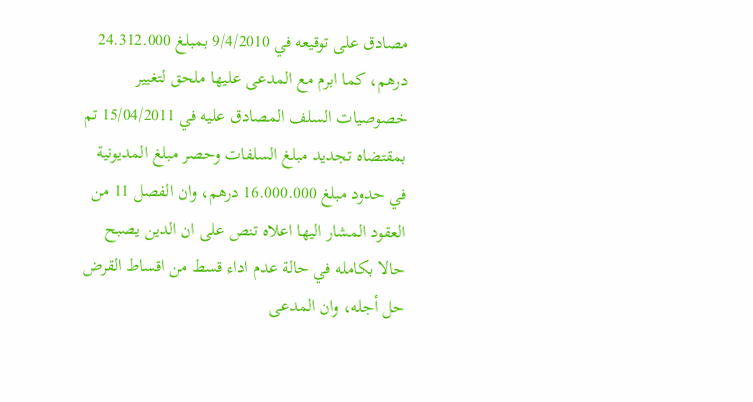مصادق على توقيعه في 9/4/2010 بمبلغ 24.312.000 درهم، كما ابرم مع المدعى عليها ملحق لتغيير خصوصيات السلف المصادق عليه في 15/04/2011 تم بمقتضاه تجديد مبلغ السلفات وحصر مبلغ المديونية في حدود مبلغ 16.000.000 درهم، وان الفصل 11 من العقود المشار اليها اعلاه تنص على ان الدين يصبح حالا بكامله في حالة عدم اداء قسط من اقساط القرض حل أجله، وان المدعى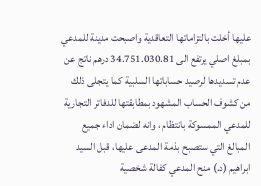عليها أخلت بالتزاماتها التعاقدية واصبحت مدينة للمدعي بمبلغ اصلي يرتفع الى 34.751.030.81 درهم ناتج عن عدم تسديدها لرصيد حساباتها السلبية كما يتجلى ذلك من كشوف الحساب المشهود بمطابقتها للدفاتر التجارية للمدعي الممسوكة بانتظام ، وانه لضمان اداء جميع المبالغ التي ستصبح بذمة المدعى عليها، قبل السيد ابراهيم (د.) منح المدعي كفالة شخصية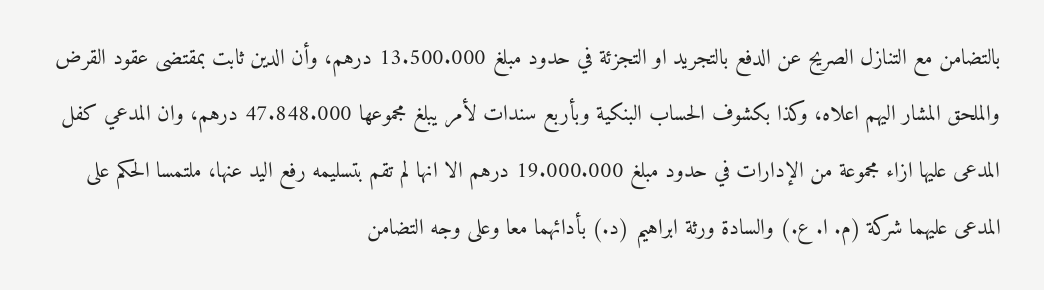بالتضامن مع التنازل الصريح عن الدفع بالتجريد او التجزئة في حدود مبلغ 13.500.000 درهم، وأن الدين ثابت بمقتضى عقود القرض والملحق المشار اليهم اعلاه، وكذا بكشوف الحساب البنكية وبأربع سندات لأمر يبلغ مجموعها 47.848.000 درهم، وان المدعي كفل المدعى عليها ازاء مجموعة من الإدارات في حدود مبلغ 19.000.000 درهم الا انها لم تقم بتسليمه رفع اليد عنها، ملتمسا الحكم على المدعى عليهما شركة (م. ا. ع.) والسادة ورثة ابراهيم (د.) بأدائهما معا وعلى وجه التضامن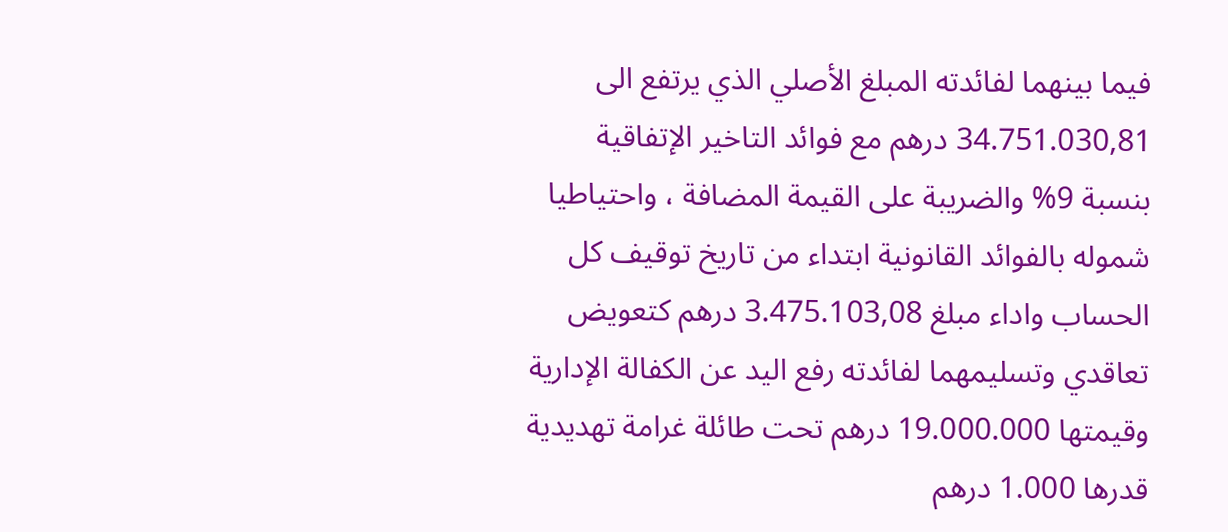فيما بينهما لفائدته المبلغ الأصلي الذي يرتفع الى 34.751.030,81 درهم مع فوائد التاخير الإتفاقية بنسبة 9% والضريبة على القيمة المضافة ، واحتياطيا شموله بالفوائد القانونية ابتداء من تاريخ توقيف كل الحساب واداء مبلغ 3.475.103,08 درهم كتعويض تعاقدي وتسليمهما لفائدته رفع اليد عن الكفالة الإدارية وقيمتها 19.000.000 درهم تحت طائلة غرامة تهديدية قدرها 1.000 درهم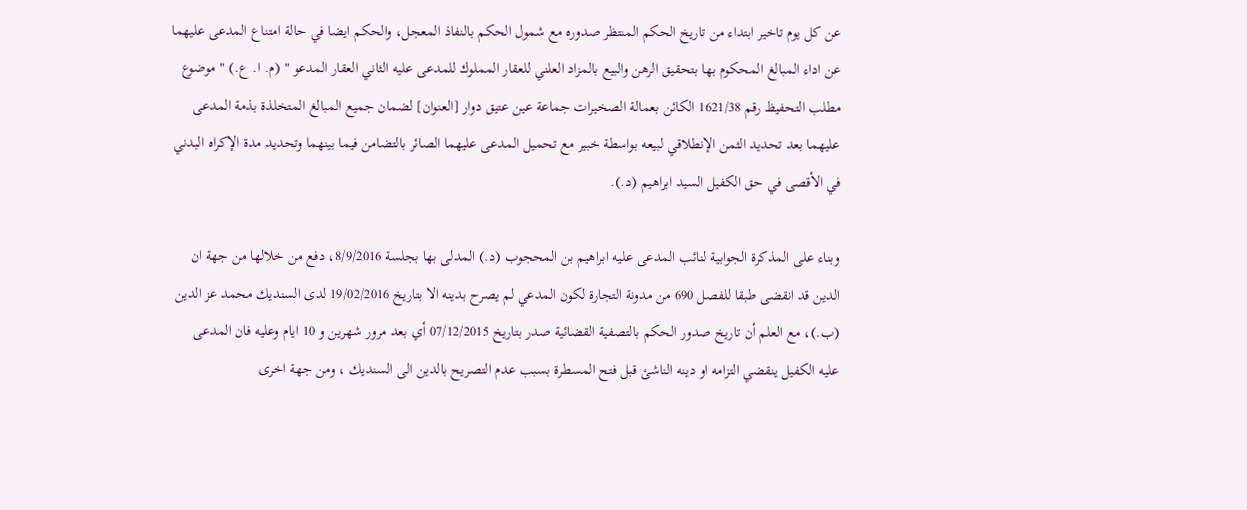عن كل يوم تاخير ابتداء من تاريخ الحكم المنتظر صدوره مع شمول الحكم بالنفاذ المعجل، والحكم ايضا في حالة امتناع المدعى عليهما عن اداء المبالغ المحكوم بها بتحقيق الرهن والبيع بالمزاد العلني للعقار المملوك للمدعى عليه الثاني العقار المدعو " (م. ا. ع.) " موضوع مطلب التحفيظ رقم 1621/38 الكائن بعمالة الصخيرات جماعة عين عتيق دوار [العنوان] لضمان جميع المبالغ المتخلذة بذمة المدعى عليهما بعد تحديد الثمن الإنطلاقي لبيعه بواسطة خبير مع تحميل المدعى عليهما الصائر بالتضامن فيما بينهما وتحديد مدة الإكراه البدني في الأقصى في حق الكفيل السيد ابراهيم (د.).

وبناء على المذكرة الجوابية لنائب المدعى عليه ابراهيم بن المحجوب (د.) المدلى بها بجلسة 8/9/2016، دفع من خلالها من جهة ان الدين قد انقضى طبقا للفصل 690 من مدونة التجارة لكون المدعي لم يصرح بدينه الا بتاريخ 19/02/2016 لدى السنديك محمد عز الدين (ب.)، مع العلم أن تاريخ صدور الحكم بالتصفية القضائية صدر بتاريخ 07/12/2015 أي بعد مرور شهرين و 10 ايام وعليه فان المدعى عليه الكفيل ينقضي التزامه او دينه الناشئ قبل فتح المسطرة بسبب عدم التصريح بالدين الى السنديك ، ومن جهة اخرى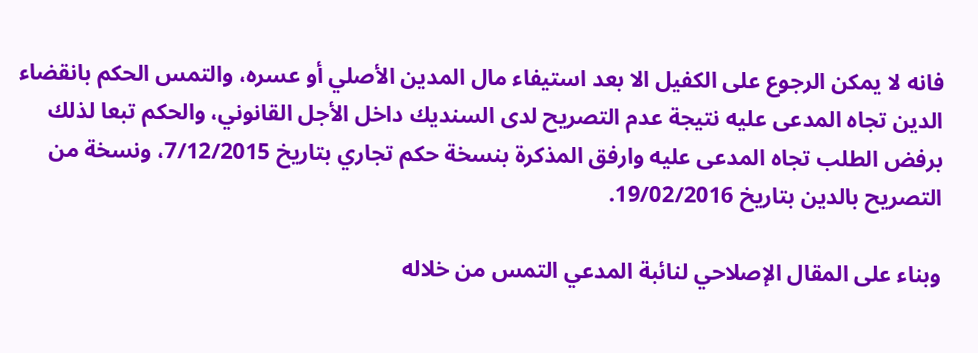فانه لا يمكن الرجوع على الكفيل الا بعد استيفاء مال المدين الأصلي أو عسره، والتمس الحكم بانقضاء الدين تجاه المدعى عليه نتيجة عدم التصريح لدى السنديك داخل الأجل القانوني، والحكم تبعا لذلك برفض الطلب تجاه المدعى عليه وارفق المذكرة بنسخة حكم تجاري بتاريخ 7/12/2015، ونسخة من التصريح بالدين بتاريخ 19/02/2016.

وبناء على المقال الإصلاحي لنائبة المدعي التمس من خلاله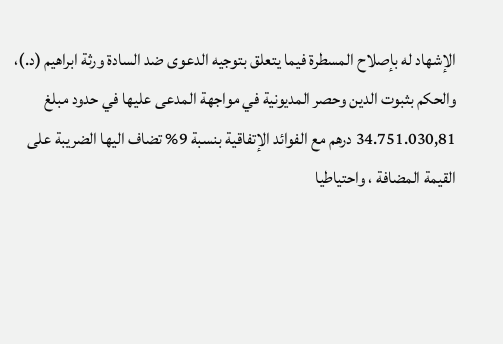الإشهاد له بإصلاح المسطرة فيما يتعلق بتوجيه الدعوى ضد السادة ورثة ابراهيم (د.)، والحكم بثبوت الدين وحصر المديونية في مواجهة المدعى عليها في حدود مبلغ 34.751.030,81 درهم مع الفوائد الإتفاقية بنسبة 9% تضاف اليها الضريبة على القيمة المضافة ، واحتياطيا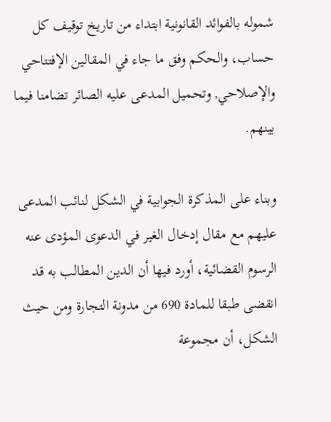شموله بالفوائد القانونية ابتداء من تاريخ توقيف كل حساب، والحكم وفق ما جاء في المقالين الإفتتاحي والإصلاحي, وتحميل المدعى عليه الصائر تضامنا فيما بينهم.

وبناء على المذكرة الجوابية في الشكل لنائب المدعى عليهم مع مقال إدخال الغير في الدعوى المؤدى عنه الرسوم القضائية، أورد فيها أن الدين المطالب به قد انقضى طبقا للمادة 690 من مدونة التجارة ومن حيث الشكل، أن مجموعة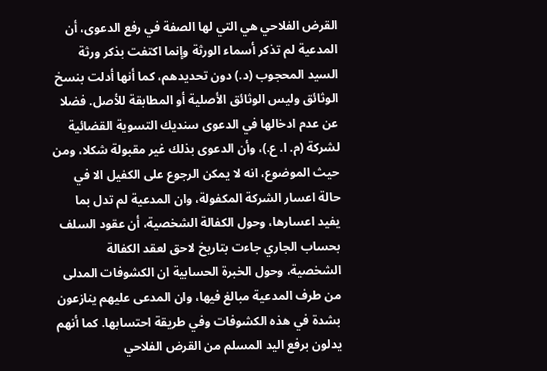القرض الفلاحي هي التي لها الصفة في رفع الدعوى، أن المدعية لم تذكر أسماء الورثة وإنما اكتفت بذكر ورثة السيد المحجوب (د.) دون تحديدهم، كما أنها أدلت بنسخ الوثائق وليس الوثائق الأصلية أو المطابقة للأصل. فضلا عن عدم ادخالها في الدعوى سنديك التسوية القضائية لشركة (م. ا. ع.)، وأن الدعوى بذلك غير مقبولة شكلا، ومن حيث الموضوع، انه لا يمكن الرجوع على الكفيل الا في حالة اعسار الشركة المكفولة، وان المدعية لم تدل بما يفيد اعسارها، وحول الكفالة الشخصية، أن عقود السلف بحساب الجاري جاءت بتاريخ لاحق لعقد الكفالة الشخصية، وحول الخبرة الحسابية ان الكشوفات المدلى من طرف المدعية مبالغ فيها، وان المدعى عليهم ينازعون بشدة في هذه الكشوفات وفي طريقة احتسابها. كما أنهم يدلون برفع اليد المسلم من القرض الفلاحي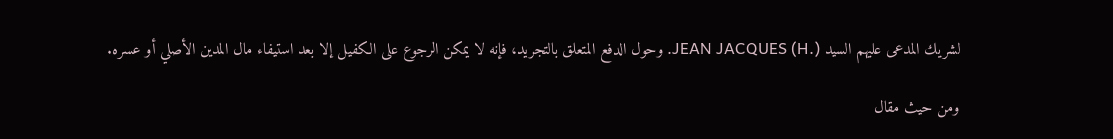لشريك المدعى عليهم السيد JEAN JACQUES (H.). وحول الدفع المتعلق بالتجريد، فإنه لا يمكن الرجوع على الكفيل إلا بعد استيفاء مال المدين الأصلي أو عسره.

ومن حيث مقال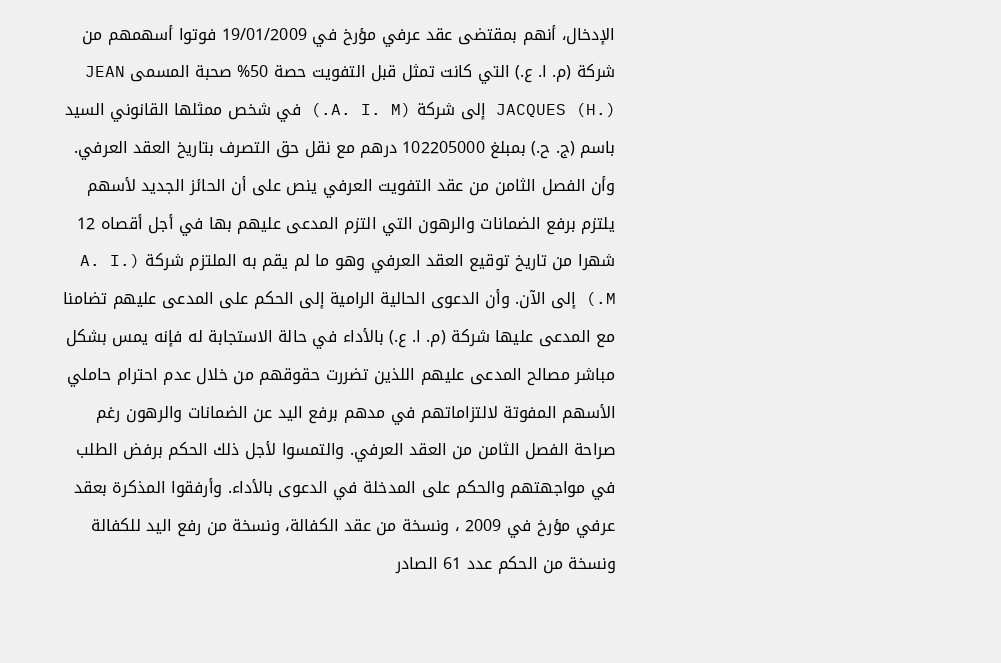الإدخال، أنهم بمقتضی عقد عرفي مؤرخ في 19/01/2009 فوتوا أسهمهم من شركة (م. ا. ع.) التي كانت تمثل قبل التفويت حصة 50% صحبة المسمى JEAN JACQUES (H.) إلى شركة (A. I. M.) في شخص ممثلها القانوني السيد باسم (ج. ح.) بمبلغ 102205000 درهم مع نقل حق التصرف بتاريخ العقد العرفي. وأن الفصل الثامن من عقد التفويت العرفي ينص على أن الحائز الجديد لأسهم يلتزم برفع الضمانات والرهون التي التزم المدعى عليهم بها في أجل أقصاه 12 شهرا من تاريخ توقيع العقد العرفي وهو ما لم يقم به الملتزم شركة (A. I. M.) إلى الآن. وأن الدعوى الحالية الرامية إلى الحكم على المدعى عليهم تضامنا مع المدعى عليها شركة (م. ا. ع.) بالأداء في حالة الاستجابة له فإنه يمس بشكل مباشر مصالح المدعى عليهم اللذين تضررت حقوقهم من خلال عدم احترام حاملي الأسهم المفوتة لالتزاماتهم في مدهم برفع اليد عن الضمانات والرهون رغم صراحة الفصل الثامن من العقد العرفي. والتمسوا لأجل ذلك الحكم برفض الطلب في مواجهتهم والحكم على المدخلة في الدعوى بالأداء. وأرفقوا المذكرة بعقد عرفي مؤرخ في 2009 ، ونسخة من عقد الكفالة، ونسخة من رفع اليد للكفالة ونسخة من الحكم عدد 61 الصادر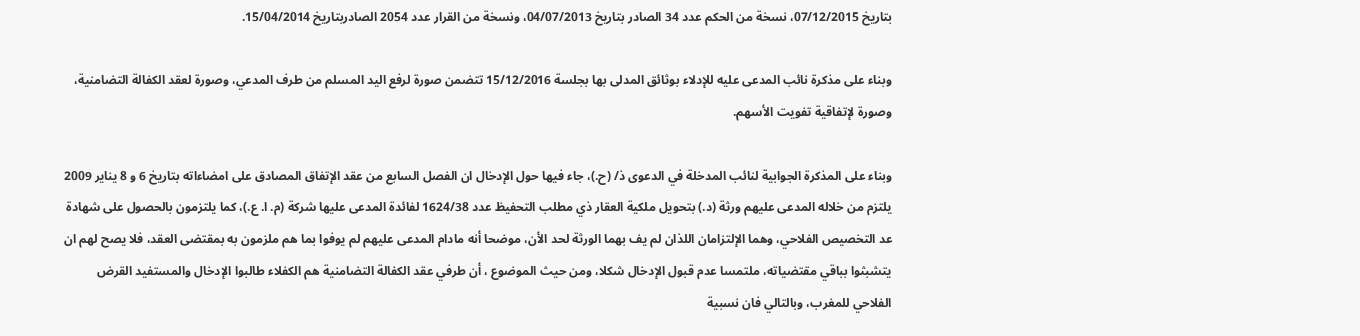بتاريخ 07/12/2015، نسخة من الحكم عدد 34 الصادر بتاريخ 04/07/2013، ونسخة من القرار عدد 2054 الصادربتاريخ 15/04/2014.

وبناء على مذكرة نائب المدعى عليه للإدلاء بوثائق المدلى بها بجلسة 15/12/2016 تتضمن صورة لرفع اليد المسلم من طرف المدعي، وصورة لعقد الكفالة التضامنية، وصورة لإتفاقية تفويت الأسهم.

وبناء على المذكرة الجوابية لنائب المدخلة في الدعوى ذ/ (ح.)، جاء فيها حول الإدخال ان الفصل السابع من عقد الإتفاق المصادق على امضاءاته بتاريخ 6 و 8 يناير 2009 يلتزم من خلاله المدعى عليهم ورثة (د.) بتحويل ملكية العقار ذي مطلب التحفيظ عدد 1624/38 لفائدة المدعى عليها شركة (م. ا. ع.)، كما يلتزمون بالحصول على شهادة عد التخصيص الفلاحي، وهما الإلتزامان اللذان لم يف بهما الورثة لحد الأن، موضحا أنه مادام المدعى عليهم لم يوفوا بما هم ملزمون به بمقتضى العقد، فلا يصح لهم ان يتشبثوا بباقي مقتضياته، ملتمسا عدم قبول الإدخال شكلا، ومن حيث الموضوع ، أن طرفي عقد الكفالة التضامنية هم الكفلاء طالبوا الإدخال والمستفيد القرض الفلاحي للمغرب، وبالتالي فان نسبية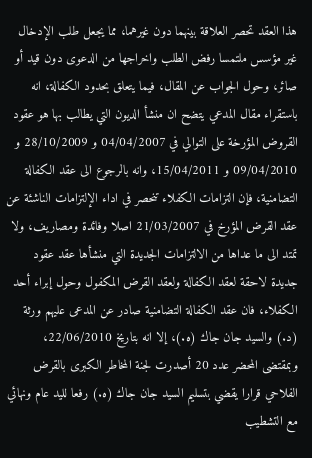هذا العقد تحصر العلاقة بينهما دون غيرهما، مما يجعل طلب الإدخال غير مؤسس ملتمسا رفض الطلب واخراجها من الدعوى دون قيد أو صائر، وحول الجواب عن المقال، فيما يتعلق بحدود الكفالة، انه باستقراء مقال المدعي يتضح ان منشأ الديون التي يطالب بها هو عقود القروض المؤرخة على التوالي في 04/04/2007 و 28/10/2009 و 09/04/2010 و 15/04/2011، وانه بالرجوع الى عقد الكفالة التضامنية، فإن التزامات الكفلاء تنحصر في اداء الإلتزامات الناشئة عن عقد القرض المؤرخ في 21/03/2007 اصلا وفائدة ومصاريف، ولا تمتد الى ما عداها من الالتزامات الجديدة التي منشأها عقد عقود جديدة لاحقة لعقد الكفالة ولعقد القرض المكفول وحول إبراء أحد الكفلاء، فان عقد الكفالة التضامنية صادر عن المدعى عليهم ورثة (د.) والسيد جان جاك (ه.)، إلا انه بتاريخ 22/06/2010، وبمقتضى المحضر عدد 20 أصدرت لجنة المخاطر الكبرى بالقرض الفلاحي قرارا يقضي بتسليم السيد جان جاك (ه.) رفعا لليد عام ونهائي مع التشطيب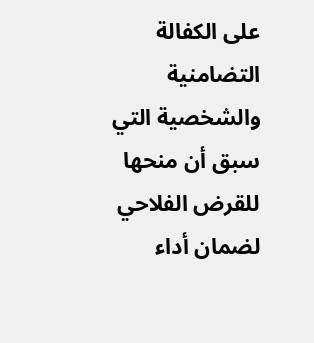على الكفالة التضامنية والشخصية التي سبق أن منحها للقرض الفلاحي لضمان أداء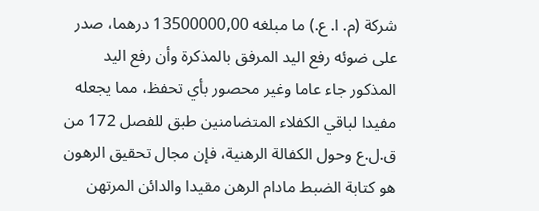شركة (م. ا. ع.) ما مبلغه 13500000,00 درهما، صدر على ضوئه رفع اليد المرفق بالمذكرة وأن رفع اليد المذكور جاء عاما وغير محصور بأي تحفظ، مما يجعله مفيدا لباقي الكفلاء المتضامنين طبق للفصل 172 من ق.ل.ع وحول الكفالة الرهنية، فإن مجال تحقيق الرهون هو كتابة الضبط مادام الرهن مقيدا والدائن المرتهن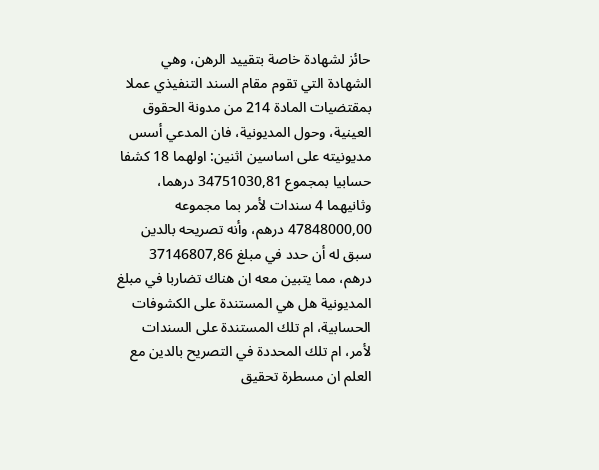حائز لشهادة خاصة بتقييد الرهن، وهي الشهادة التي تقوم مقام السند التنفيذي عملا بمقتضيات المادة 214 من مدونة الحقوق العينية، وحول المديونية، فان المدعي أسس مديونيته على اساسين اثنين: اولهما 18 كشفا حسابيا بمجموع 34751030,81 درهما، وثانيهما 4 سندات لأمر بما مجموعه 47848000,00 درهم، وأنه تصريحه بالدين سبق له أن حدد في مبلغ 37146807,86 درهم، مما يتبين معه ان هناك تضاربا في مبلغ المديونية هل هي المستندة على الكشوفات الحسابية، ام تلك المستندة على السندات لأمر، ام تلك المحددة في التصريح بالدين مع العلم ان مسطرة تحقيق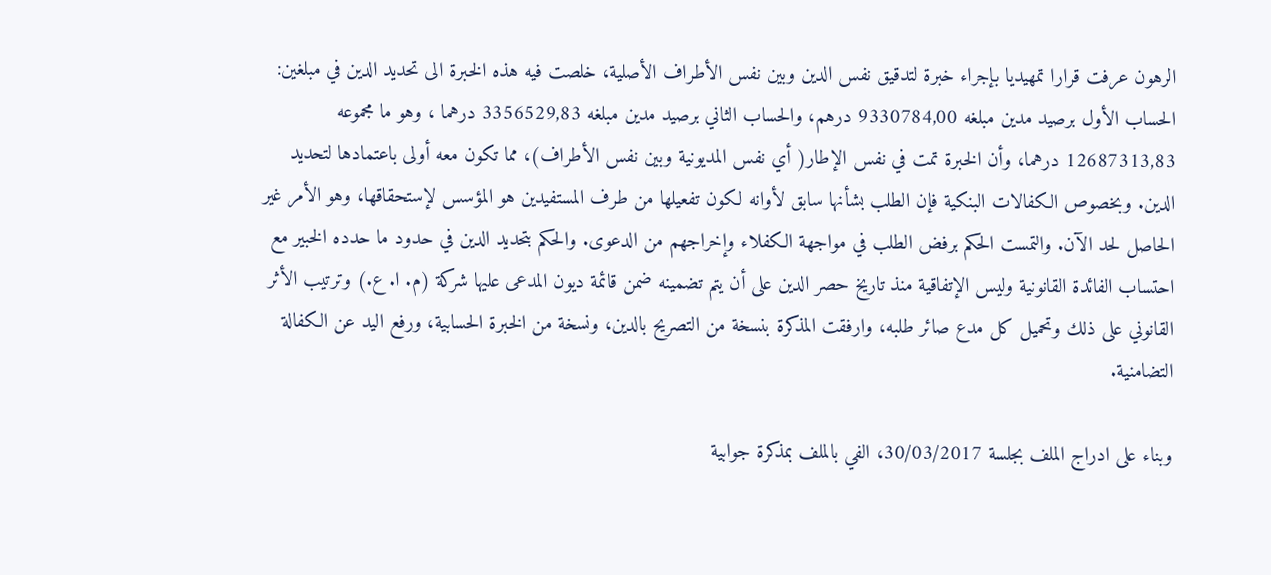الرهون عرفت قرارا تمهيديا بإجراء خبرة لتدقيق نفس الدين وبين نفس الأطراف الأصلية، خلصت فيه هذه الخبرة الى تحديد الدين في مبلغين: الحساب الأول برصيد مدين مبلغه 9330784,00 درهم، والحساب الثاني برصيد مدين مبلغه 3356529,83 درهما ، وهو ما مجموعه 12687313,83 درهما، وأن الخبرة تمت في نفس الإطار( أي نفس المديونية وبين نفس الأطراف)، مما تكون معه أولى باعتمادها لتحديد الدين. وبخصوص الكفالات البنكية فإن الطلب بشأنها سابق لأوانه لكون تفعيلها من طرف المستفيدين هو المؤسس لإستحقاقها، وهو الأمر غير الحاصل لحد الآن. والتمست الحكم برفض الطلب في مواجهة الكفلاء وإخراجهم من الدعوى. والحكم بتحديد الدين في حدود ما حدده الخبير مع احتساب الفائدة القانونية وليس الإتفاقية منذ تاريخ حصر الدين على أن يتم تضمينه ضمن قائمة ديون المدعى عليها شركة (م. ا. ع.) وترتيب الأثر القانوني على ذلك وتحميل كل مدع صائر طلبه، وارفقت المذكرة بنسخة من التصريح بالدين، ونسخة من الخبرة الحسابية، ورفع اليد عن الكفالة التضامنية.

وبناء على ادراج الملف بجلسة 30/03/2017، الفي بالملف بمذكرة جوابية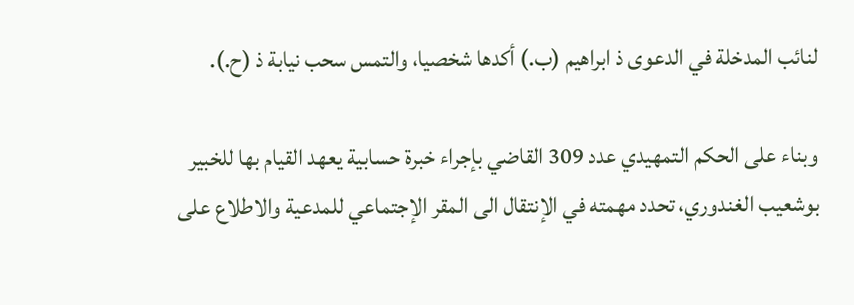لنائب المدخلة في الدعوى ذ ابراهيم (ب.) أكدها شخصيا، والتمس سحب نيابة ذ (ح.).

وبناء على الحكم التمهيدي عدد 309 القاضي بإجراء خبرة حسابية يعهد القيام بها للخبير بوشعيب الغندوري، تحدد مهمته في الإنتقال الى المقر الإجتماعي للمدعية والاطلاع على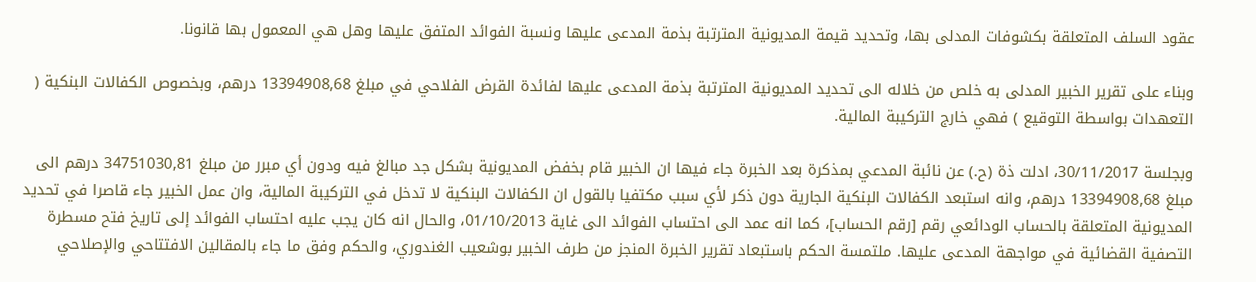عقود السلف المتعلقة بكشوفات المدلى بها، وتحديد قيمة المديونية المترتبة بذمة المدعى عليها ونسبة الفوائد المتفق عليها وهل هي المعمول بها قانونا.

وبناء على تقرير الخبير المدلى به خلص من خلاله الى تحديد المديونية المترتبة بذمة المدعى عليها لفائدة القرض الفلاحي في مبلغ 13394908,68 درهم، وبخصوص الكفالات البنكية ( التعهدات بواسطة التوقيع ) فهي خارج التركيبة المالية.

وبجلسة 30/11/2017، ادلت ذة (ح.) عن نائبة المدعي بمذكرة بعد الخبرة جاء فيها ان الخبير قام بخفض المديونية بشكل جد مبالغ فيه ودون أي مبرر من مبلغ 34751030,81 درهم الى مبلغ 13394908,68 درهم، وانه استبعد الكفالات البنكية الجارية دون ذكر لأي سبب مكتفيا بالقول ان الكفالات البنكية لا تدخل في التركيبة المالية، وان عمل الخبير جاء قاصرا في تحديد المديونية المتعلقة بالحساب الودائعي رقم [رقم الحساب]، كما انه عمد الى احتساب الفوائد الى غاية 01/10/2013، والحال انه كان يجب عليه احتساب الفوائد إلى تاريخ فتح مسطرة التصفية القضائية في مواجهة المدعى عليها. ملتمسة الحكم باستبعاد تقرير الخبرة المنجز من طرف الخبير بوشعيب الغندوري، والحكم وفق ما جاء بالمقالين الافتتاحي والإصلاحي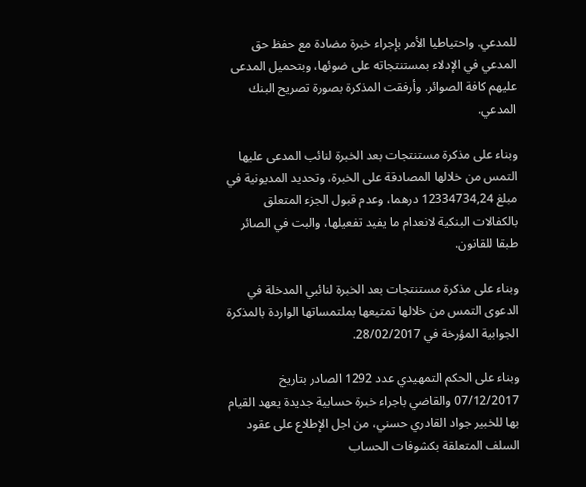للمدعي. واحتياطيا الأمر بإجراء خبرة مضادة مع حفظ حق المدعي في الإدلاء بمستنتجاته على ضوئها، وبتحميل المدعى عليهم كافة الصوائر. وأرفقت المذكرة بصورة تصريح البنك المدعي.

وبناء على مذكرة مستنتجات بعد الخبرة لنائب المدعى عليها التمس من خلالها المصادقة على الخبرة، وتحديد المديونية في مبلغ 12334734,24 درهما، وعدم قبول الجزء المتعلق بالكفالات البنكية لانعدام ما يفيد تفعيلها، والبت في الصائر طبقا للقانون.

وبناء على مذكرة مستنتجات بعد الخبرة لنائبي المدخلة في الدعوى التمس من خلالها تمتيعها بملتمساتها الواردة بالمذكرة الجوابية المؤرخة في 28/02/2017.

وبناء على الحكم التمهيدي عدد 1292 الصادر بتاريخ 07/12/2017 والقاضي باجراء خبرة حسابية جديدة يعهد القيام بها للخبير جواد القادري حسني، من اجل الإطلاع على عقود السلف المتعلقة بكشوفات الحساب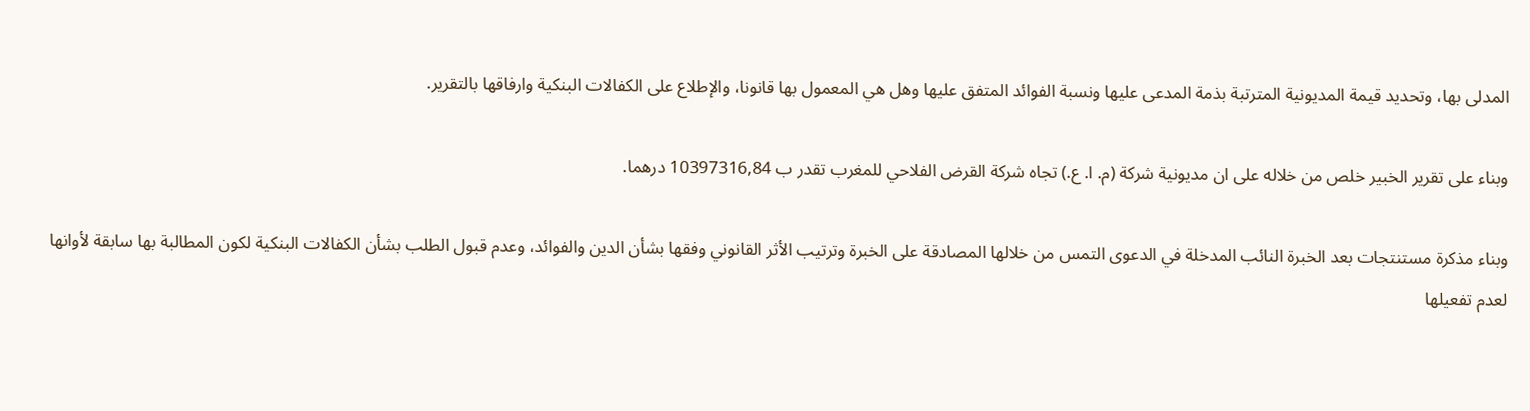المدلى بها، وتحديد قيمة المديونية المترتبة بذمة المدعى عليها ونسبة الفوائد المتفق عليها وهل هي المعمول بها قانونا، والإطلاع على الكفالات البنكية وارفاقها بالتقرير.

وبناء على تقرير الخبير خلص من خلاله على ان مديونية شركة (م. ا. ع.) تجاه شركة القرض الفلاحي للمغرب تقدر ب 10397316,84 درهما.

وبناء مذكرة مستنتجات بعد الخبرة النائب المدخلة في الدعوى التمس من خلالها المصادقة على الخبرة وترتيب الأثر القانوني وفقها بشأن الدين والفوائد، وعدم قبول الطلب بشأن الكفالات البنكية لكون المطالبة بها سابقة لأوانها لعدم تفعيلها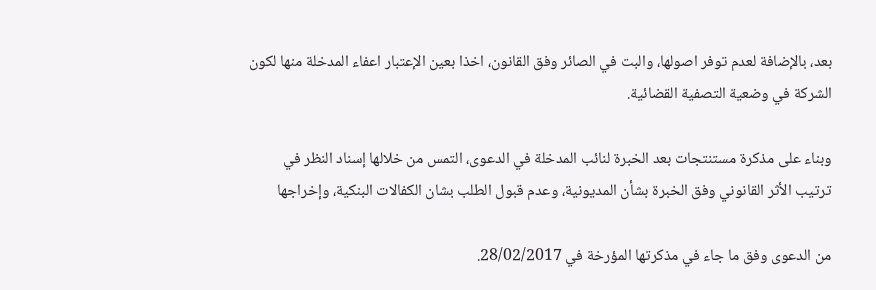بعد، بالإضافة لعدم توفر اصولها، والبت في الصائر وفق القانون، اخذا بعين الإعتبار اعفاء المدخلة منها لكون الشركة في وضعية التصفية القضائية.

وبناء على مذكرة مستنتجات بعد الخبرة لنائب المدخلة في الدعوى، التمس من خلالها إسناد النظر في ترتيب الأثر القانوني وفق الخبرة بشأن المديونية، وعدم قبول الطلب بشان الكفالات البنكية، وإخراجها

من الدعوى وفق ما جاء في مذكرتها المؤرخة في 28/02/2017.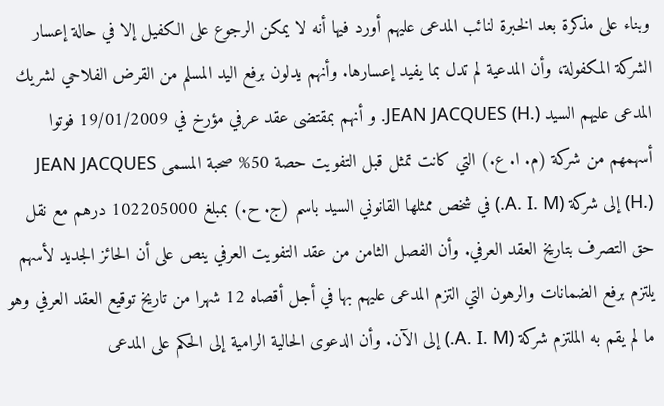وبناء على مذكرة بعد الخبرة لنائب المدعى عليهم أورد فيها أنه لا يمكن الرجوع على الكفيل إلا في حالة إعسار الشركة المكفولة، وأن المدعية لم تدل بما يفيد إعسارها. وأنهم يدلون برفع اليد المسلم من القرض الفلاحي لشريك المدعى عليهم السيد JEAN JACQUES (H.). و أنهم بمقتضى عقد عرفي مؤرخ في 19/01/2009 فوتوا أسهمهم من شركة (م. ا. ع.) التي كانت تمثل قبل التفويت حصة 50% صحبة المسمی JEAN JACQUES (H.) إلى شركة (A. I. M.) في شخص ممثلها القانوني السيد باسم (ج. ح.) بمبلغ 102205000 درهم مع نقل حق التصرف بتاريخ العقد العرفي. وأن الفصل الثامن من عقد التفويت العرفي ينص على أن الحائز الجديد لأسهم يلتزم برفع الضمانات والرهون التي التزم المدعى عليهم بها في أجل أقصاه 12 شهرا من تاريخ توقيع العقد العرفي وهو ما لم يقم به الملتزم شركة (A. I. M.) إلى الآن. وأن الدعوى الحالية الرامية إلى الحكم على المدعى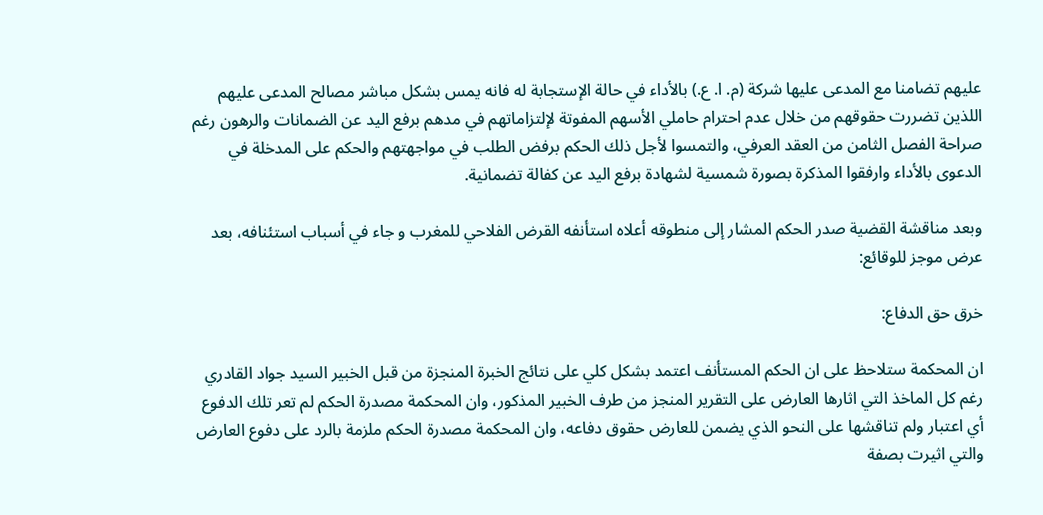عليهم تضامنا مع المدعى عليها شركة (م. ا. ع.) بالأداء في حالة الإستجابة له فانه يمس بشكل مباشر مصالح المدعى عليهم اللذين تضررت حقوقهم من خلال عدم احترام حاملي الأسهم المفوتة لإلتزاماتهم في مدهم برفع اليد عن الضمانات والرهون رغم صراحة الفصل الثامن من العقد العرفي، والتمسوا لأجل ذلك الحكم برفض الطلب في مواجهتهم والحكم على المدخلة في الدعوى بالأداء وارفقوا المذكرة بصورة شمسية لشهادة برفع اليد عن كفالة تضمانية.

وبعد مناقشة القضية صدر الحكم المشار إلى منطوقه أعلاه استأنفه القرض الفلاحي للمغرب و جاء في أسباب استئنافه، بعد عرض موجز للوقائع:

خرق حق الدفاع:

ان المحكمة ستلاحظ على ان الحكم المستأنف اعتمد بشكل كلي على نتائج الخبرة المنجزة من قبل الخبير السيد جواد القادري رغم كل الماخذ التي اثارها العارض على التقرير المنجز من طرف الخبير المذكور، وان المحكمة مصدرة الحكم لم تعر تلك الدفوع أي اعتبار ولم تناقشها على النحو الذي يضمن للعارض حقوق دفاعه، وان المحكمة مصدرة الحكم ملزمة بالرد على دفوع العارض والتي اثيرت بصفة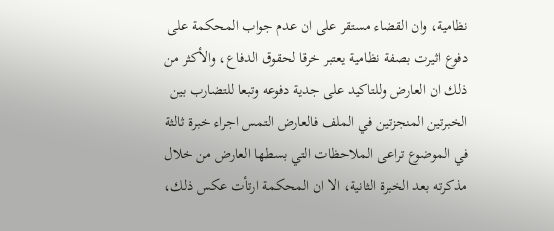نظامية، وان القضاء مستقر على ان عدم جواب المحكمة على دفوع اثيرت بصفة نظامية يعتبر خرقا لحقوق الدفاع، والأكثر من ذلك ان العارض وللتاكيد على جدية دفوعه وتبعا للتضارب بين الخبرتين المنجزتين في الملف فالعارض التمس اجراء خبرة ثالثة في الموضوع تراعى الملاحظات التي بسطها العارض من خلال مذكرته بعد الخبرة الثانية، الا ان المحكمة ارتأت عكس ذلك،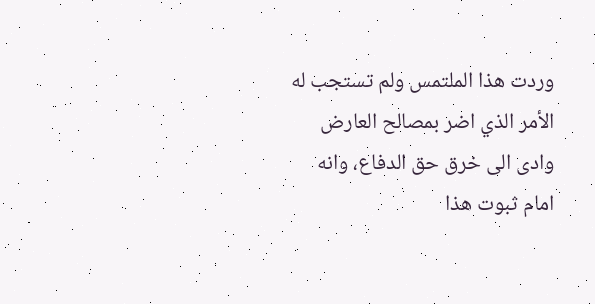وردت هذا الملتمس ولم تستجب له الأمر الذي اضر بمصالح العارض وادى الى خرق حق الدفاع، وانه امام ثبوت هذا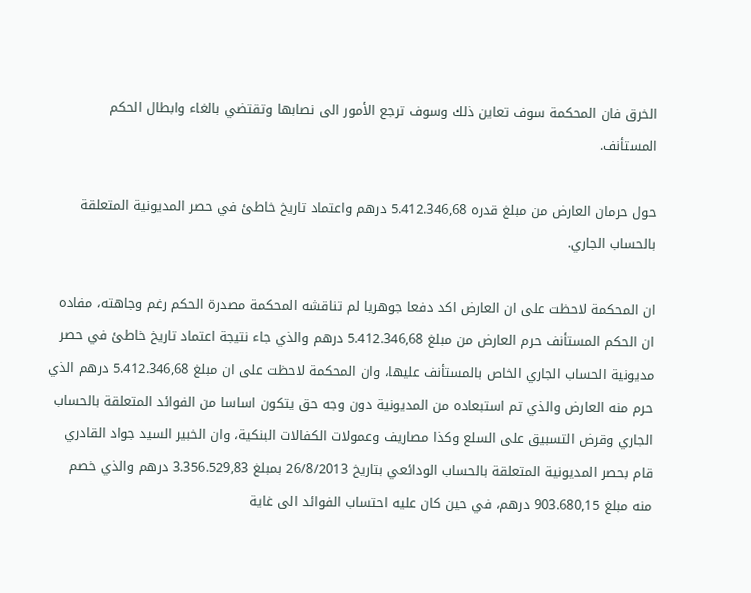الخرق فان المحكمة سوف تعاين ذلك وسوف ترجع الأمور الى نصابها وتقتضي بالغاء وابطال الحكم المستأنف.

حول حرمان العارض من مبلغ قدره 5.412.346,68 درهم واعتماد تاريخ خاطئ في حصر المديونية المتعلقة بالحساب الجاري.

ان المحكمة لاحظت على ان العارض اكد دفعا جوهريا لم تناقشه المحكمة مصدرة الحكم رغم وجاهته، مفاده ان الحكم المستأنف حرم العارض من مبلغ 5.412.346,68 درهم والذي جاء نتيجة اعتماد تاريخ خاطئ في حصر مديونية الحساب الجاري الخاص بالمستأنف عليها، وان المحكمة لاحظت على ان مبلغ 5.412.346,68 درهم الذي حرم منه العارض والذي تم استبعاده من المديونية دون وجه حق يتكون اساسا من الفوائد المتعلقة بالحساب الجاري وقرض التسبيق على السلع وكذا مصاريف وعمولات الكفالات البنكية، وان الخبير السيد جواد القادري قام بحصر المديونية المتعلقة بالحساب الودائعي بتاريخ 26/8/2013 بمبلغ 3.356.529,83 درهم والذي خصم منه مبلغ 903.680,15 درهم، في حين كان عليه احتساب الفوائد الى غاية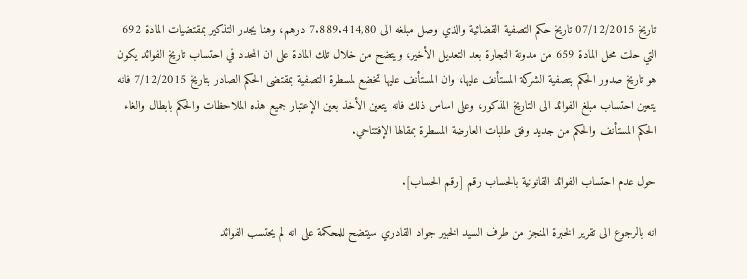تاريخ 07/12/2015 تاريخ حكم التصفية القضائية والذي وصل مبلغه الى 7.889.414,80 درهم، وهنا يجدر التذكير بمقتضيات المادة 692 التي حلت محل المادة 659 من مدونة التجارة بعد التعديل الأخير، ويتضح من خلال تلك المادة على ان المحدد في احتساب تاريخ الفوائد يكون هو تاريخ صدور الحكم بتصفية الشركة المستأنف عليها، وان المستأنف عليها تخضع لمسطرة التصفية بمقتضى الحكم الصادر بتاريخ 7/12/2015 فانه يتعين احتساب مبلغ الفوائد الى التاريخ المذكور، وعلى اساس ذلك فانه يتعين الأخذ بعين الإعتبار جميع هذه الملاحظات والحكم بابطال والغاء الحكم المستأنف والحكم من جديد وفق طلبات العارضة المسطرة بمقالها الإفتتاحي.

حول عدم احتساب الفوائد القانونية بالحساب رقم [رقم الحساب].

انه بالرجوع الى تقرير الخبرة المنجز من طرف السيد الخبير جواد القادري سيتضح للمحكمة على انه لم يحتسب الفوائد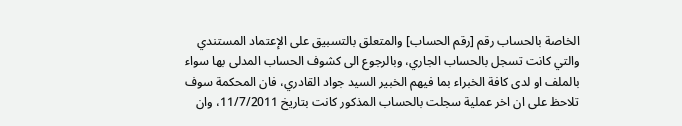الخاصة بالحساب رقم [رقم الحساب] والمتعلق بالتسبيق على الإعتماد المستندي والتي كانت تسجل بالحساب الجاري، وبالرجوع الى كشوف الحساب المدلى بها سواء بالملف او لدى كافة الخبراء بما فيهم الخبير السيد جواد القادري، فان المحكمة سوف تلاحظ على ان اخر عملية سجلت بالحساب المذكور كانت بتاريخ 11/7/2011، وان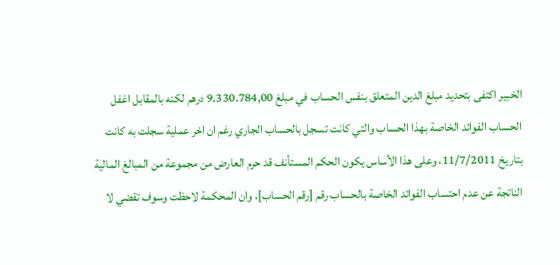الخبير اكتفى بتحديد مبلغ الدين المتعلق بنفس الحساب في مبلغ 9.330.784,00 درهم لكنه بالمقابل اغفل الحساب الفوائد الخاصة بهذا الحساب والتي كانت تسجل بالحساب الجاري رغم ان اخر عملية سجلت به كانت بتاريخ 11/7/2011، وعلى هذا الأساس يكون الحكم المستأنف قد حرم العارض من مجموعة من المبالغ المالية الناتجة عن عدم احتساب الفوائد الخاصة بالحساب رقم [رقم الحساب]، وان المحكمة لاحظت وسوف تقضي لا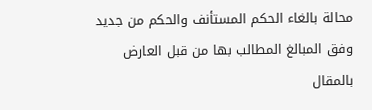محالة بالغاء الحكم المستأنف والحكم من جديد وفق المبالغ المطالب بها من قبل العارض بالمقال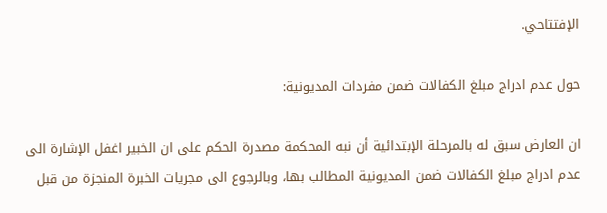الإفتتاحي.

حول عدم ادراج مبلغ الكفالات ضمن مفردات المديونية:

ان العارض سبق له بالمرحلة الإبتدائية أن نبه المحكمة مصدرة الحكم على ان الخبير اغفل الإشارة الى عدم ادراج مبلغ الكفالات ضمن المديونية المطالب بها، وبالرجوع الى مجريات الخبرة المنجزة من قبل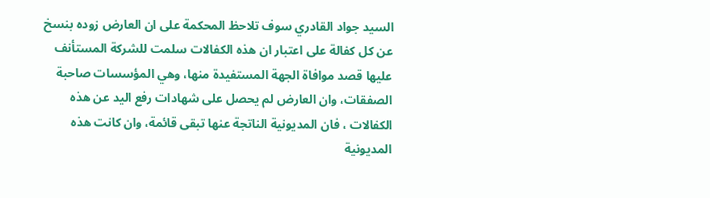السيد جواد القادري سوف تلاحظ المحكمة على ان العارض زوده بنسخ عن كل كفالة على اعتبار ان هذه الكفالات سلمت للشركة المستأنف عليها قصد موافاة الجهة المستفيدة منها، وهي المؤسسات صاحبة الصفقات، وان العارض لم يحصل على شهادات رفع اليد عن هذه الكفالات ، فان المديونية الناتجة عنها تبقى قائمة، وان كانت هذه المديونية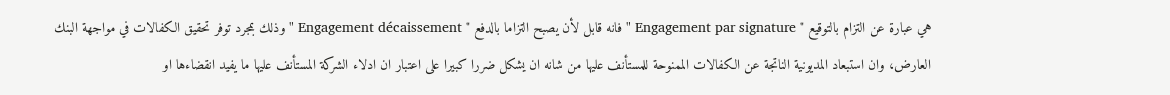هي عبارة عن التزام بالتوقيع " Engagement par signature " فانه قابل لأن يصبح التزاما بالدفع " Engagement décaissement " وذلك بمجرد توفر تحقيق الكفالات في مواجهة البنك العارض، وان استبعاد المديونية الناتجة عن الكفالات الممنوحة للمستأنف عليها من شانه ان يشكل ضررا كبيرا على اعتبار ان ادلاء الشركة المستأنف عليها ما يفيد انقضاءها او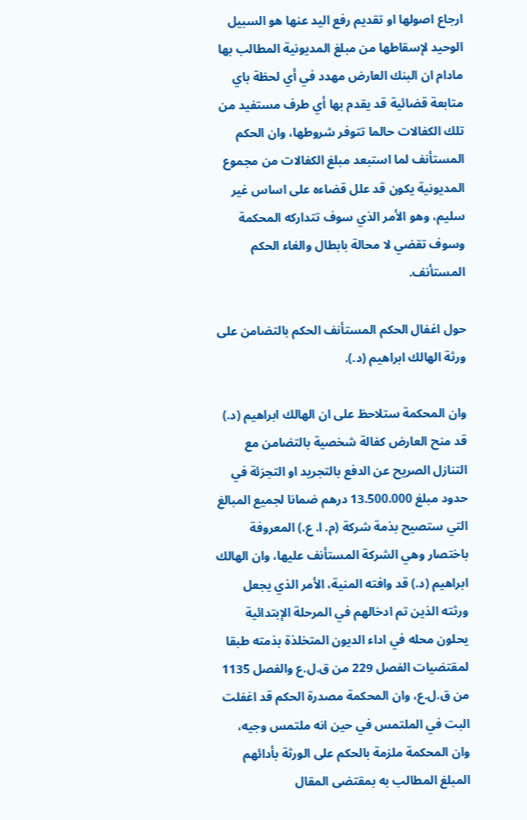ارجاع اصولها او تقديم رفع اليد عنها هو السبيل الوحيد لإسقاطها من مبلغ المديونية المطالب بها مادام ان البنك العارض مهدد في أي لحظة باي متابعة قضائية قد يقدم بها أي طرف مستفيد من تلك الكفالات حالما تتوفر شروطها، وان الحكم المستأنف لما استبعد مبلغ الكفالات من مجموع المديونية يكون قد علل قضاءه على اساس غير سليم، وهو الأمر الذي سوف تتداركه المحكمة وسوف تقضي لا محالة بابطال والغاء الحكم المستأنف.

حول اغفال الحكم المستأنف الحكم بالتضامن على ورثة الهالك ابراهيم (د.).

وان المحكمة ستلاحظ على ان الهالك ابراهيم (د.) قد منح العارض كفالة شخصية بالتضامن مع التنازل الصريح عن الدفع بالتجريد او التجزئة في حدود مبلغ 13.500.000 درهم ضمانا لجميع المبالغ التي ستصيح بذمة شركة (م. ا. ع.) المعروفة باختصار وهي الشركة المستأنف عليها، وان الهالك ابراهيم (د.) قد وافته المنية، الأمر الذي يجعل ورثته الذين تم ادخالهم في المرحلة الإبتدائية يحلون محله في اداء الديون المتخلذة بذمته طبقا لمقتضيات الفصل 229 من ق.ل.ع والفصل 1135 من ق.ل.ع، وان المحكمة مصدرة الحكم قد اغفلت البت في الملتمس في حين انه ملتمس وجيه، وان المحكمة ملزمة بالحكم على الورثة بأدائهم المبلغ المطالب به بمقتضى المقال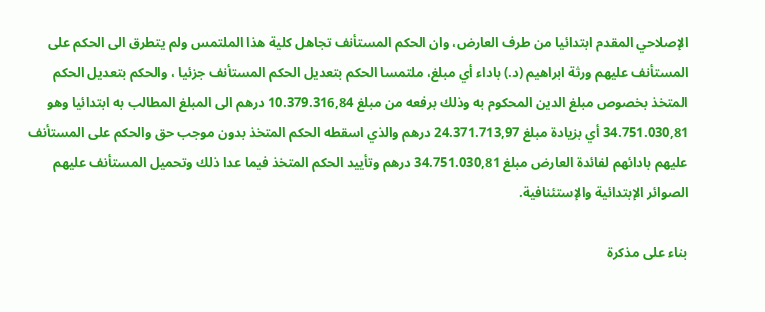الإصلاحي المقدم ابتدائيا من طرف العارض، وان الحكم المستأنف تجاهل كلية هذا الملتمس ولم يتطرق الى الحكم على المستأنف عليهم ورثة ابراهيم (د.) باداء أي مبلغ، ملتمسا الحكم بتعديل الحكم المستأنف جزئيا ، والحكم بتعديل الحكم المتخذ بخصوص مبلغ الدين المحكوم به وذلك برفعه من مبلغ 10.379.316,84 درهم الى المبلغ المطالب به ابتدائيا وهو 34.751.030,81 أي بزيادة مبلغ 24.371.713,97 درهم والذي اسقطه الحكم المتخذ بدون موجب حق والحكم على المستأنف عليهم بادائهم لفائدة العارض مبلغ 34.751.030,81 درهم وتأييد الحكم المتخذ فيما عدا ذلك وتحميل المستأنف عليهم الصوائر الإبتدائية والإستئنافية.

بناء على مذكرة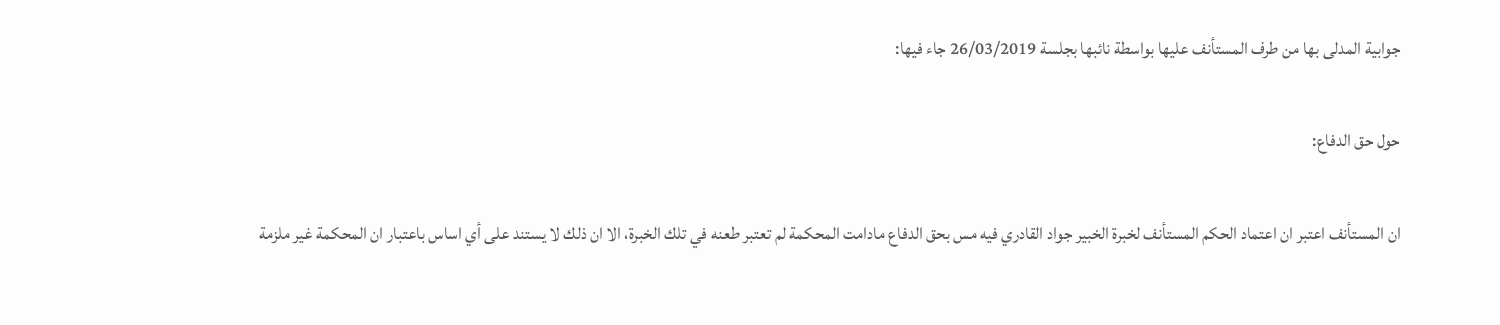جوابية المدلى بها من طرف المستأنف عليها بواسطة نائبها بجلسة 26/03/2019 جاء فيها:

حول حق الدفاع:

ان المستأنف اعتبر ان اعتماد الحكم المستأنف لخبرة الخبير جواد القادري فيه مس بحق الدفاع مادامت المحكمة لم تعتبر طعنه في تلك الخبرة، الا ان ذلك لا يستند على أي اساس باعتبار ان المحكمة غير ملزمة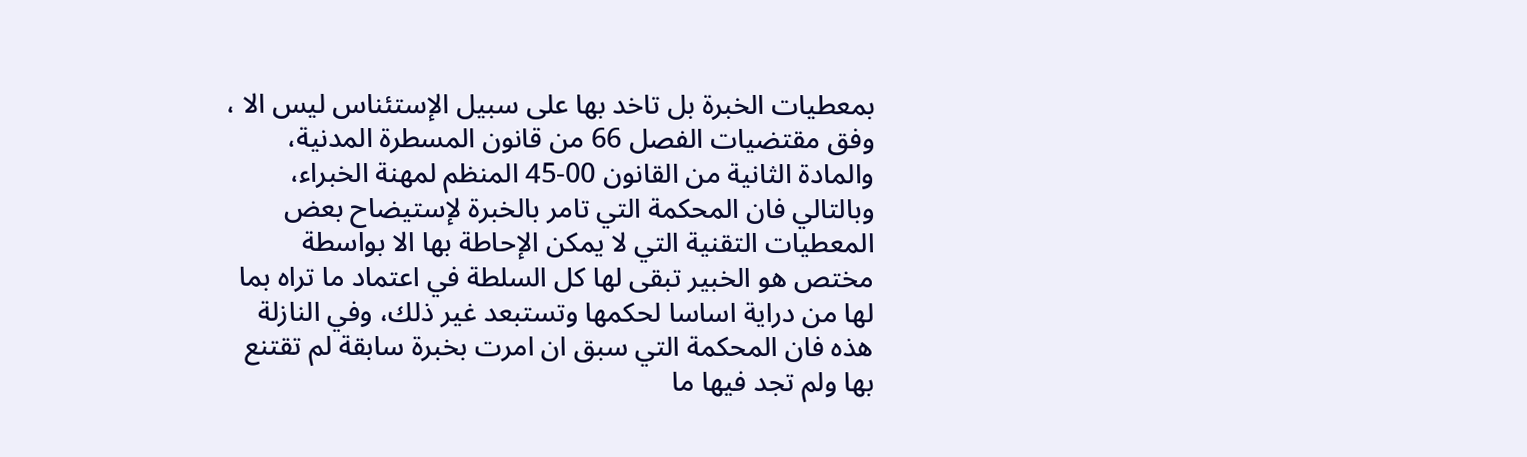بمعطيات الخبرة بل تاخد بها على سبيل الإستئناس ليس الا ، وفق مقتضيات الفصل 66 من قانون المسطرة المدنية، والمادة الثانية من القانون 00-45 المنظم لمهنة الخبراء، وبالتالي فان المحكمة التي تامر بالخبرة لإستيضاح بعض المعطيات التقنية التي لا يمكن الإحاطة بها الا بواسطة مختص هو الخبير تبقى لها كل السلطة في اعتماد ما تراه بما لها من دراية اساسا لحكمها وتستبعد غير ذلك، وفي النازلة هذه فان المحكمة التي سبق ان امرت بخبرة سابقة لم تقتنع بها ولم تجد فيها ما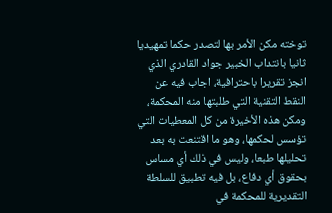توخته مكن الأمر بها لتصدر حكما تمهيديا ثانيا بانتداب الخبير جواد القادري الذي انجز تقريرا باحترافية، اجاب فيه عن النقط التقنية التي طلبتها منه المحكمة، ومكن هذه الأخيرة من كل المعطيات التي تؤسس لحكمها، وهو ما اقتنعت به بعد تحليلها طبعا، وليس في ذلك أي مساس بحقوق أي دفاع، بل فيه تطبيق للسلطة التقديرية للمحكمة في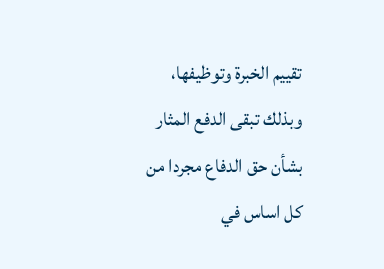تقييم الخبرة وتوظيفها، وبذلك تبقى الدفع المثار بشأن حق الدفاع مجردا من كل اساس في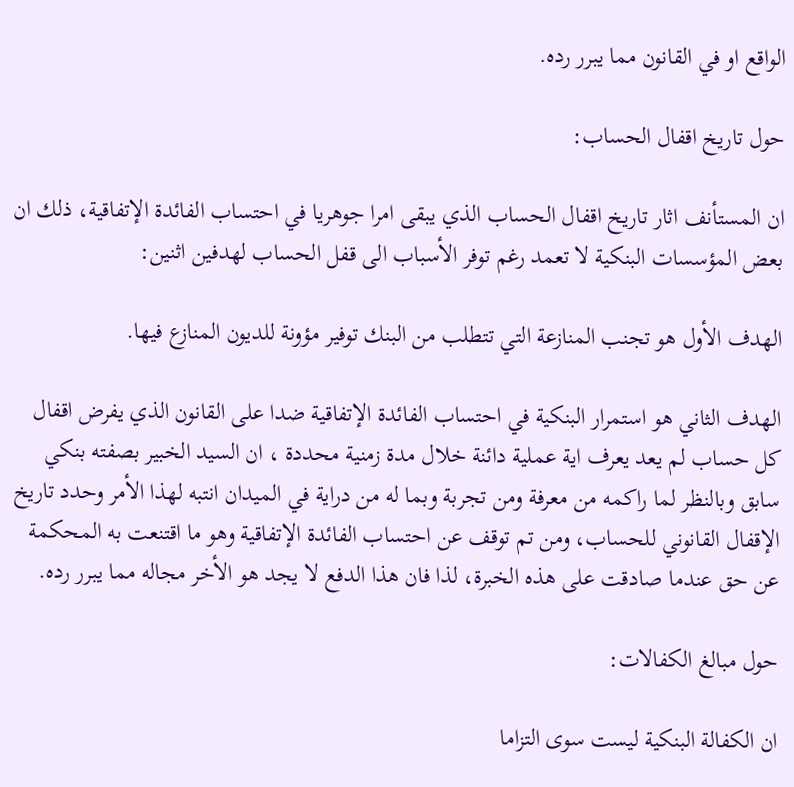الواقع او في القانون مما يبرر رده.

حول تاريخ اقفال الحساب:

ان المستأنف اثار تاريخ اقفال الحساب الذي يبقى امرا جوهريا في احتساب الفائدة الإتفاقية، ذلك ان بعض المؤسسات البنكية لا تعمد رغم توفر الأسباب الى قفل الحساب لهدفين اثنين:

الهدف الأول هو تجنب المنازعة التي تتطلب من البنك توفير مؤونة للديون المنازع فيها.

الهدف الثاني هو استمرار البنكية في احتساب الفائدة الإتفاقية ضدا على القانون الذي يفرض اقفال كل حساب لم يعد يعرف اية عملية دائنة خلال مدة زمنية محددة ، ان السيد الخبير بصفته بنكي سابق وبالنظر لما راكمه من معرفة ومن تجربة وبما له من دراية في الميدان انتبه لهذا الأمر وحدد تاريخ الإقفال القانوني للحساب، ومن تم توقف عن احتساب الفائدة الإتفاقية وهو ما اقتنعت به المحكمة عن حق عندما صادقت على هذه الخبرة، لذا فان هذا الدفع لا يجد هو الأخر مجاله مما يبرر رده.

حول مبالغ الكفالات:

ان الكفالة البنكية ليست سوى التزاما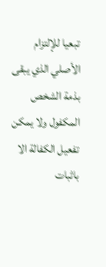تبعيا للإلتزام الأصلي الذي يبقى بذمة الشخص المكفول ولا يمكن تفعيل الكفالة الا باثبات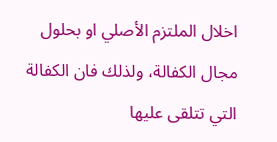اخلال الملتزم الأصلي او بحلول مجال الكفالة، ولذلك فان الكفالة التي تتلقى عليها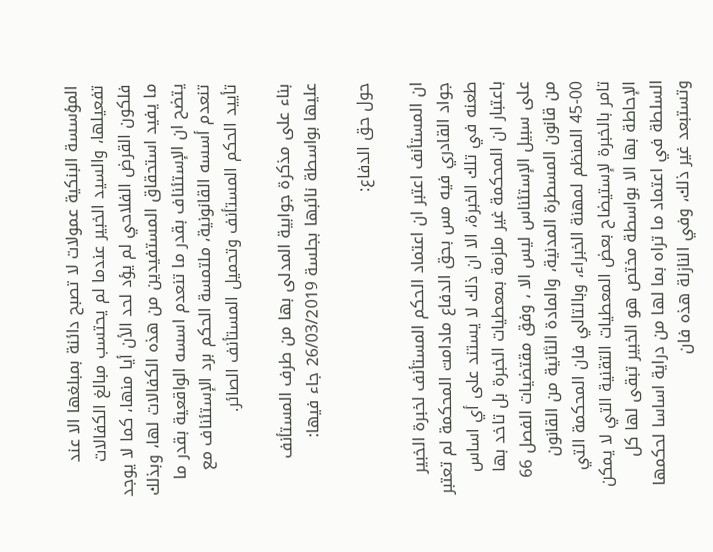المؤسسة البنكية عمولات لا تصبح دائنة بمبلغها الا عند تفعيلها، والسيد الخبير عندما لم يحتسب مبالغ الكفالات فلكون القرض الفلاحي لم يؤد لحد الأن أيا منها، كما لا يوجد ما يفيد استحقاق المستفيدين من هذه الكفالات لها، وبذلك يتضح ان الإستئناف بقدر ما تنعدم اسسه الواقعية بقدر ما تنعدم أسسه القانونية، ملتمسة الحكم برد الإستئناف مع تأييد الحكم المستأنف وتحميل المستأنف الصائر.

بناء على مذكرة جوابية المدلى بها من طرف المستأنف عليها بواسطة نائبها بجلسة 26/03/2019 جاء فيها:

حول حق الدفاع:

ان المستأنف اعتبر ان اعتماد الحكم المستأنف لخبرة الخبير جواد القادري فيه مس بحق الدفاع مادامت المحكمة لم تعتبر طعنه في تلك الخبرة، الا ان ذلك لا يستند على أي اساس باعتبار ان المحكمة غير ملزمة بمعطيات الخبرة بل تاخد بها على سبيل الإستئناس ليس الا ، وفق مقتضيات الفصل 66 من قانون المسطرة المدنية، والمادة الثانية من القانون 00-45 المنظم لمهنة الخبراء، وبالتالي فان المحكمة التي تامر بالخبرة لإستيضاح بعض المعطيات التقنية التي لا يمكن الإحاطة بها الا بواسطة مختص هو الخبير تبقى لها كل السلطة في اعتماد ما تراه بما لها من دراية اساسا لحكمها وتستبعد غير ذلك، وفي النازلة هذه فان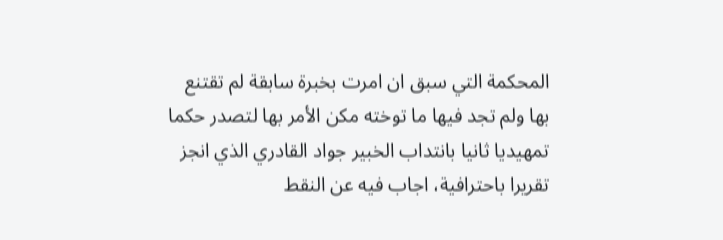المحكمة التي سبق ان امرت بخبرة سابقة لم تقتنع بها ولم تجد فيها ما توخته مكن الأمر بها لتصدر حكما تمهيديا ثانيا بانتداب الخبير جواد القادري الذي انجز تقريرا باحترافية، اجاب فيه عن النقط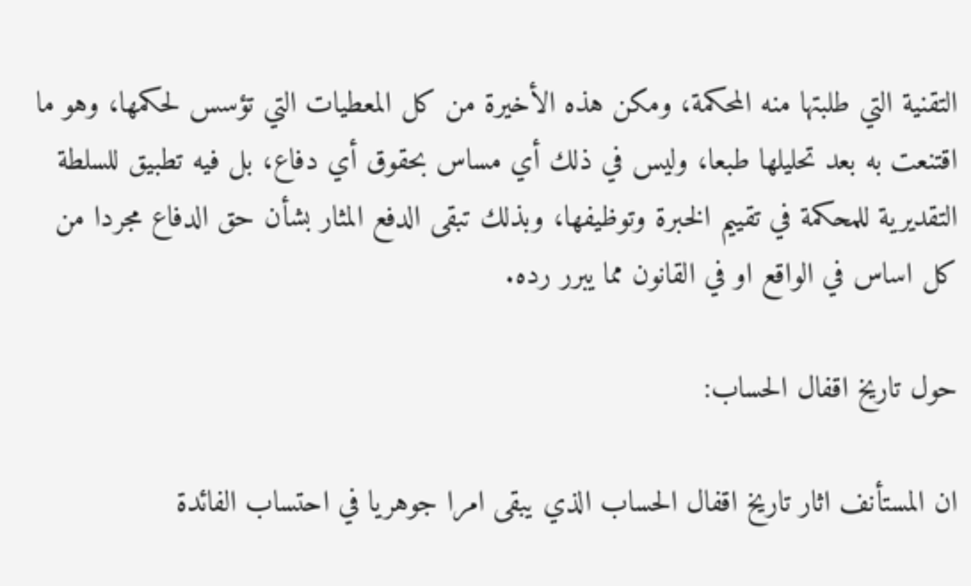التقنية التي طلبتها منه المحكمة، ومكن هذه الأخيرة من كل المعطيات التي تؤسس لحكمها، وهو ما اقتنعت به بعد تحليلها طبعا، وليس في ذلك أي مساس بحقوق أي دفاع، بل فيه تطبيق للسلطة التقديرية للمحكمة في تقييم الخبرة وتوظيفها، وبذلك تبقى الدفع المثار بشأن حق الدفاع مجردا من كل اساس في الواقع او في القانون مما يبرر رده.

حول تاريخ اقفال الحساب:

ان المستأنف اثار تاريخ اقفال الحساب الذي يبقى امرا جوهريا في احتساب الفائدة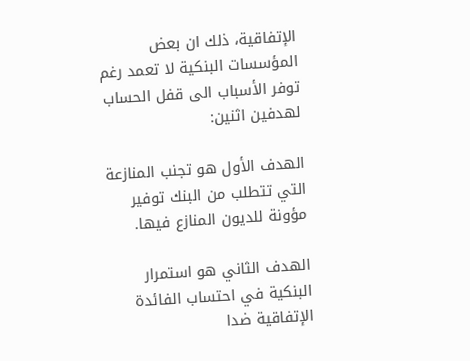الإتفاقية، ذلك ان بعض المؤسسات البنكية لا تعمد رغم توفر الأسباب الى قفل الحساب لهدفين اثنين:

الهدف الأول هو تجنب المنازعة التي تتطلب من البنك توفير مؤونة للديون المنازع فيها.

الهدف الثاني هو استمرار البنكية في احتساب الفائدة الإتفاقية ضدا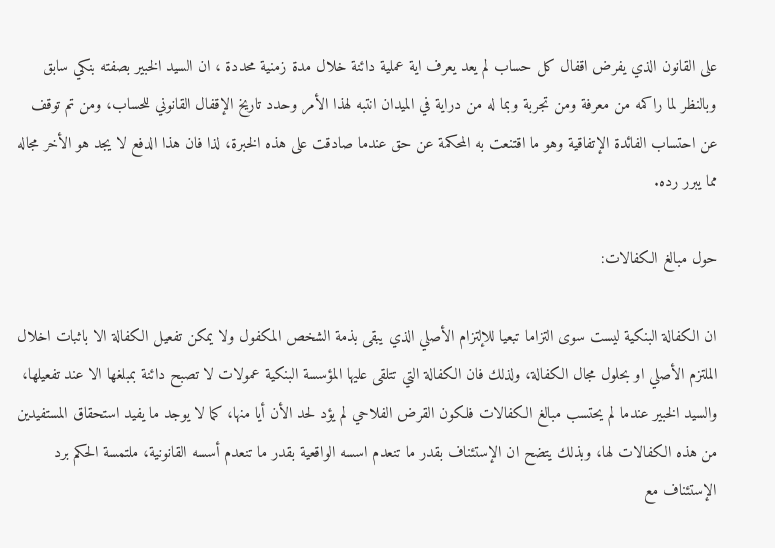على القانون الذي يفرض اقفال كل حساب لم يعد يعرف اية عملية دائنة خلال مدة زمنية محددة ، ان السيد الخبير بصفته بنكي سابق وبالنظر لما راكمه من معرفة ومن تجربة وبما له من دراية في الميدان انتبه لهذا الأمر وحدد تاريخ الإقفال القانوني للحساب، ومن تم توقف عن احتساب الفائدة الإتفاقية وهو ما اقتنعت به المحكمة عن حق عندما صادقت على هذه الخبرة، لذا فان هذا الدفع لا يجد هو الأخر مجاله مما يبرر رده.

حول مبالغ الكفالات:

ان الكفالة البنكية ليست سوى التزاما تبعيا للإلتزام الأصلي الذي يبقى بذمة الشخص المكفول ولا يمكن تفعيل الكفالة الا باثبات اخلال الملتزم الأصلي او بحلول مجال الكفالة، ولذلك فان الكفالة التي تتلقى عليها المؤسسة البنكية عمولات لا تصبح دائنة بمبلغها الا عند تفعيلها، والسيد الخبير عندما لم يحتسب مبالغ الكفالات فلكون القرض الفلاحي لم يؤد لحد الأن أيا منها، كما لا يوجد ما يفيد استحقاق المستفيدين من هذه الكفالات لها، وبذلك يتضح ان الإستئناف بقدر ما تنعدم اسسه الواقعية بقدر ما تنعدم أسسه القانونية، ملتمسة الحكم برد الإستئناف مع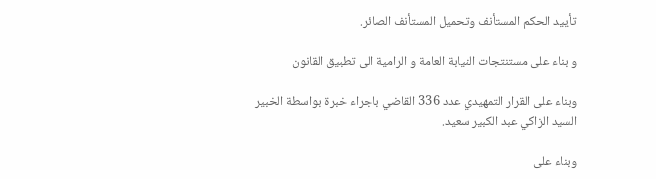تأييد الحكم المستأنف وتحميل المستأنف الصائر.

و بناء على مستنتجات النيابة العامة و الرامية الى تطبيق القانون

وبناء على القرار التمهيدي عدد 336 القاضي باجراء خبرة بواسطة الخبير السيد الزاكي عبد الكبير سعيد.

وبناء على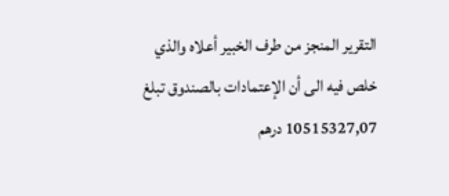التقرير المنجز من طرف الخبير أعلاه والذي خلص فيه الى أن الإعتمادات بالصندوق تبلغ 10515327,07 درهم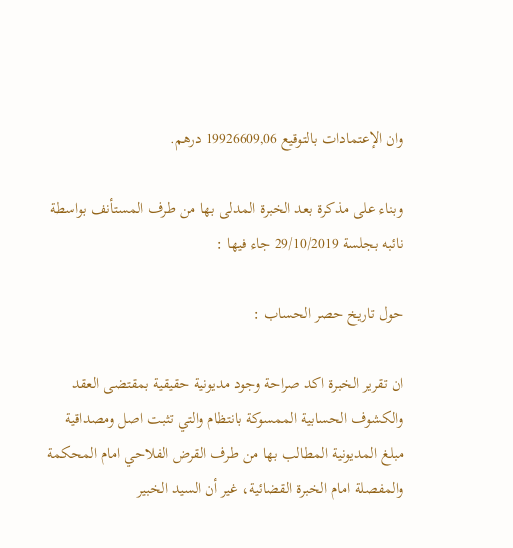وان الإعتمادات بالتوقيع 19926609,06 درهم.

وبناء على مذكرة بعد الخبرة المدلى بها من طرف المستأنف بواسطة نائبه بجلسة 29/10/2019 جاء فيها :

حول تاريخ حصر الحساب :

ان تقرير الخبرة اكد صراحة وجود مديونية حقيقية بمقتضى العقد والكشوف الحسابية الممسوكة بانتظام والتي تثبت اصل ومصداقية مبلغ المديونية المطالب بها من طرف القرض الفلاحي امام المحكمة والمفصلة امام الخبرة القضائية، غير أن السيد الخبير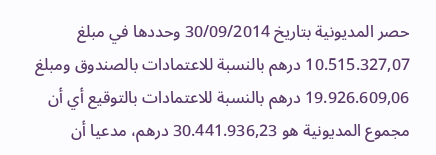حصر المديونية بتاريخ 30/09/2014 وحددها في مبلغ 10.515.327,07 درهم بالنسبة للاعتمادات بالصندوق ومبلغ 19.926.609,06 درهم بالنسبة للاعتمادات بالتوقيع أي أن مجموع المديونية هو 30.441.936,23 درهم، مدعيا أن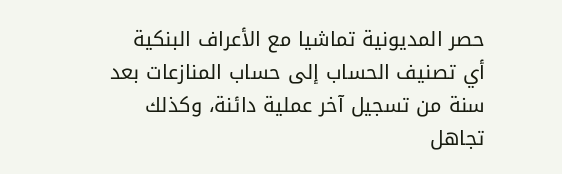حصر المديونية تماشيا مع الأعراف البنكية أي تصنيف الحساب إلى حساب المنازعات بعد سنة من تسجيل آخر عملية دائنة، وكذلك تجاهل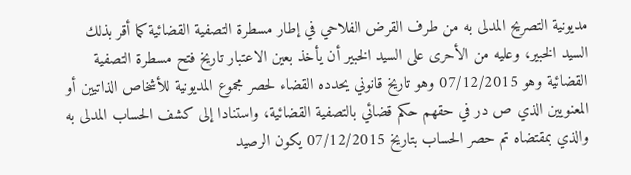مديونية التصريح المدلى به من طرف القرض الفلاحي في إطار مسطرة التصفية القضائية كما أقر بذلك السيد الخبير، وعليه من الأحرى على السيد الخبير أن يأخذ بعين الاعتبار تاريخ فتح مسطرة التصفية القضائية وهو 07/12/2015 وهو تاريخ قانوني يحدده القضاء لحصر مجموع المديونية للأشخاص الذاتيين أو المعنويين الذي ص در في حقهم حكم قضائي بالتصفية القضائية، واستنادا إلى كشف الحساب المدلى به والذي بمقتضاه تم حصر الحساب بتاريخ 07/12/2015 يكون الرصيد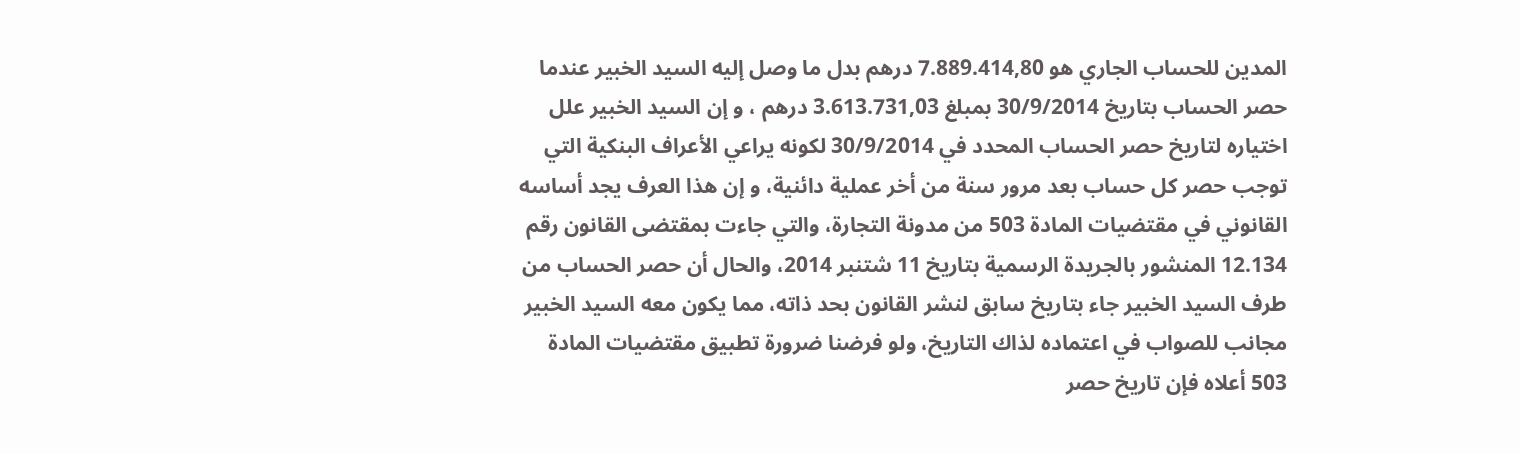المدين للحساب الجاري هو 7.889.414,80 درهم بدل ما وصل إليه السيد الخبير عندما حصر الحساب بتاریخ 30/9/2014 بمبلغ 3.613.731,03 درهم ، و إن السيد الخبير علل اختياره لتاريخ حصر الحساب المحدد في 30/9/2014 لكونه يراعي الأعراف البنكية التي توجب حصر كل حساب بعد مرور سنة من أخر عملية دائنية، و إن هذا العرف يجد أساسه القانوني في مقتضيات المادة 503 من مدونة التجارة، والتي جاءت بمقتضى القانون رقم 12.134 المنشور بالجريدة الرسمية بتاريخ 11 شتنبر 2014، والحال أن حصر الحساب من طرف السيد الخبير جاء بتاريخ سابق لنشر القانون بحد ذاته، مما يكون معه السيد الخبير مجانب للصواب في اعتماده لذاك التاريخ، ولو فرضنا ضرورة تطبيق مقتضيات المادة 503 أعلاه فإن تاريخ حصر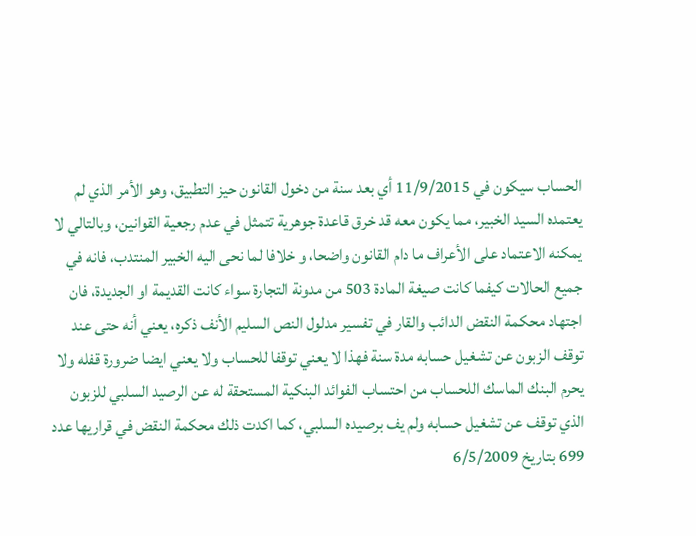الحساب سيكون في 11/9/2015 أي بعد سنة من دخول القانون حيز التطبيق، وهو الأمر الذي لم يعتمده السيد الخبير، مما يكون معه قد خرق قاعدة جوهرية تتمثل في عدم رجعية القوانين، وبالتالي لا يمكنه الاعتماد على الأعراف ما دام القانون واضحا، و خلافا لما نحى اليه الخبير المنتدب، فانه في جميع الحالات كيفما كانت صيغة المادة 503 من مدونة التجارة سواء كانت القديمة او الجديدة، فان اجتهاد محكمة النقض الدائب والقار في تفسير مدلول النص السليم الأنف ذكره، يعني أنه حتى عند توقف الزبون عن تشغيل حسابه مدة سنة فهذا لا يعني توقفا للحساب ولا يعني ايضا ضرورة قفله ولا يحرم البنك الماسك اللحساب من احتساب الفوائد البنكية المستحقة له عن الرصيد السلبي للزبون الذي توقف عن تشغيل حسابه ولم يف برصيده السلبي، كما اكدت ذلك محكمة النقض في قراريها عدد 699 بتاريخ 6/5/2009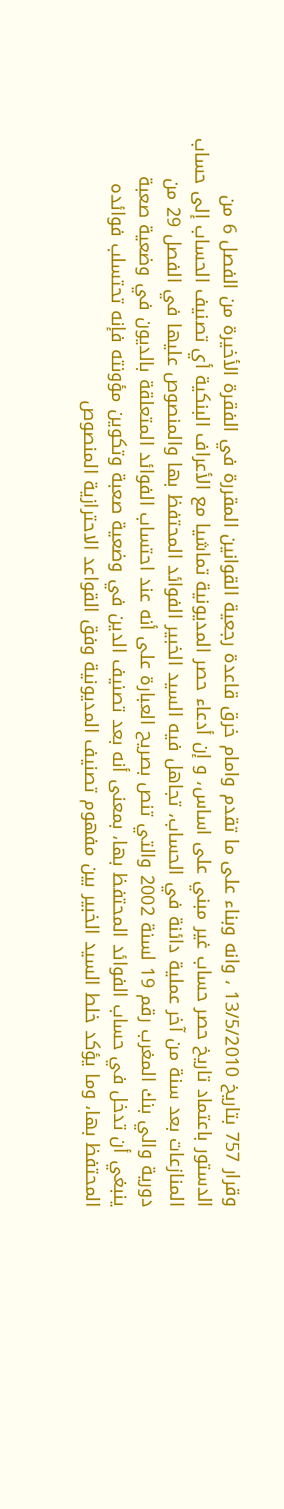وقرار 757 بتاريخ 13/5/2010 ، وانه وبناء على ما تقدم وامام خرق قاعدة رجعية القوانين المقررة في الفقرة الأخيرة من الفصل 6 من الدستور باعتماد تاريخ حصر حساب غير مبني على اساس، و إن أدعاء حصر المديونية تماشيا مع الأعراف البنكية أي تصنيف الحساب إلى حساب المنازعات بعد سنة من آخر عملية دائنة في الحساب، تجاهل فيه السيد الخبير الفوائد المحتفظ بها والمنصوص عليها في الفصل 29 من دورية والي بنك المغرب رقم 19 لسنة 2002 والتي تنص بصريح العبارة على أنه عند احتساب الفوائد المتعلقة بالديون في وضعية صعبة ينبغي أن تدخل في حساب الفوائد المحتفظ بها، بمعنى أنه بعد تصنيف الدين في وضعية صعبة وتكوين مؤونته فإنه تحتسلب فوائده المحتفظ بها، وما يؤكد خلط السيد الخبير بين مفهوم تصنيف المديونية وفق القواعد الاحترازية المنصوص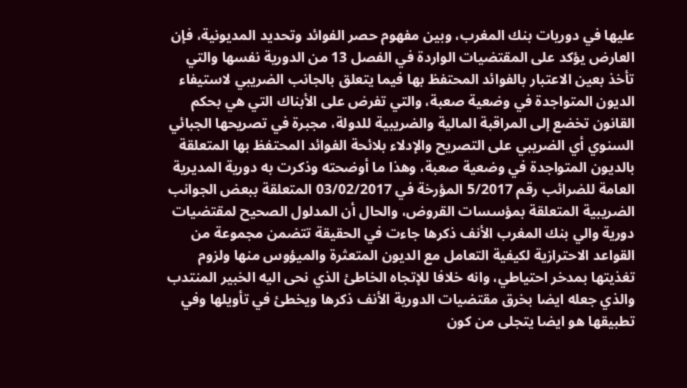عليها في دوريات بنك المغرب، وبين مفهوم حصر الفوائد وتحديد المديونية، فإن العارض يؤكد على المقتضيات الواردة في الفصل 13 من الدورية نفسها والتي تأخذ بعين الاعتبار بالفوائد المحتفظ بها فيما يتعلق بالجانب الضريبي لاستيفاء الديون المتواجدة في وضعية صعبة، والتي تفرض على الأبناك التي هي بحكم القانون تخضع إلى المراقبة المالية والضريبية للدولة، مجبرة في تصريحها الجبائي السنوي أي الضريبي على التصريح والإدلاء بلائحة الفوائد المحتفظ بها المتعلقة بالديون المتواجدة في وضعية صعبة، وهذا ما أوضحته وذكرت به دورية المديرية العامة للضرائب رقم 5/2017 المؤرخة في 03/02/2017 المتعلقة ببعض الجوانب الضريبية المتعلقة بمؤسسات القروض، والحال أن المدلول الصحيح لمقتضيات دورية والي بنك المغرب الأنف ذكرها جاءت في الحقيقة تتضمن مجموعة من القواعد الاحترازية لكيفية التعامل مع الديون المتعثرة والميؤوس منها ولزوم تغذيتها بمدخر احتياطي، وانه خلافا للإتجاه الخاطئ الذي نحى اليه الخبير المنتدب والذي جعله ايضا بخرق مقتضيات الدورية الأنف ذكرها ويخطئ في تأويلها وفي تطبيقها هو ايضا يتجلى من كون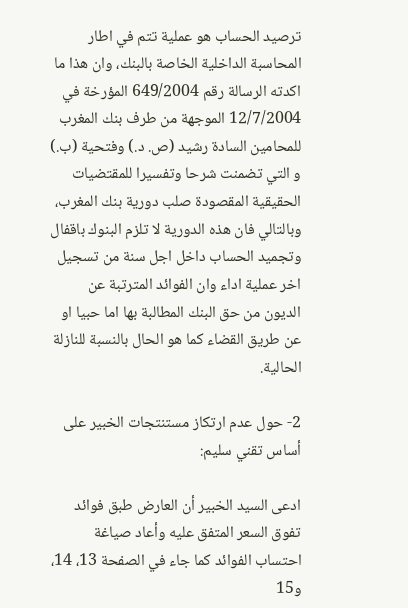ترصيد الحساب هو عملية تتم في اطار المحاسبة الداخلية الخاصة بالبنك، وان هذا ما اكدته الرسالة رقم 649/2004 المؤرخة في 12/7/2004 الموجهة من طرف بنك المغرب للمحامين السادة رشيد (ص. د.) وفتحية (ب.) و التي تضمنت شرحا وتفسيرا للمقتضيات الحقيقية المقصودة صلب دورية بنك المغرب، وبالتالي فان هذه الدورية لا تلزم البنوك باقفال وتجميد الحساب داخل اجل سنة من تسجيل اخر عملية اداء وان الفوائد المترتبة عن الديون من حق البنك المطالبة بها اما حبيا او عن طريق القضاء كما هو الحال بالنسبة للنازلة الحالية.

2- حول عدم ارتكاز مستنتجات الخبير على أساس تقني سليم:

ادعى السيد الخبير أن العارض طبق فوائد تفوق السعر المتفق عليه وأعاد صياغة احتساب الفوائد كما جاء في الصفحة 13، 14، و15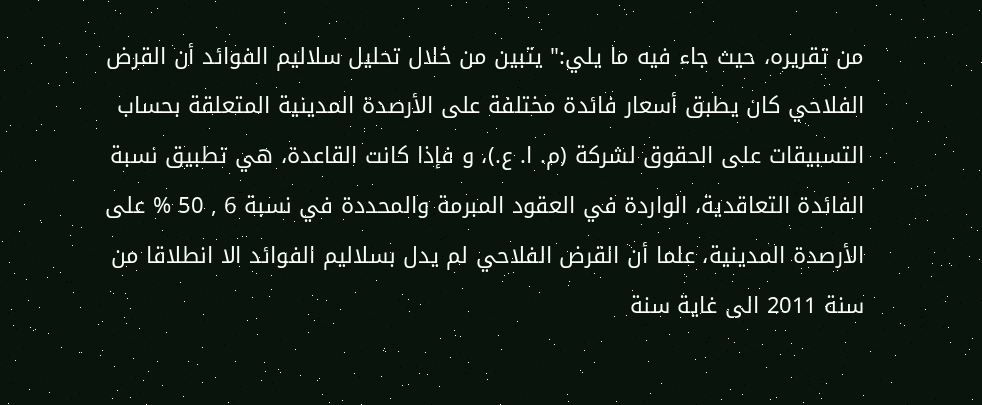من تقريره، حيث جاء فيه ما يلي:" يتبين من خلال تحليل سلاليم الفوائد أن القرض الفلاحي كان يطبق أسعار فائدة مختلفة على الأرصدة المدينية المتعلقة بحساب التسبيقات على الحقوق لشركة (م. ا. ع.)، و فإذا كانت القاعدة، هي تطبيق نسبة الفائدة التعاقدية، الواردة في العقود المبرمة والمحددة في نسبة 6 , 50 % على الأرصدة المدينية، علما أن القرض الفلاحي لم يدل بسلاليم الفوائد الا انطلاقا من سنة 2011 الى غاية سنة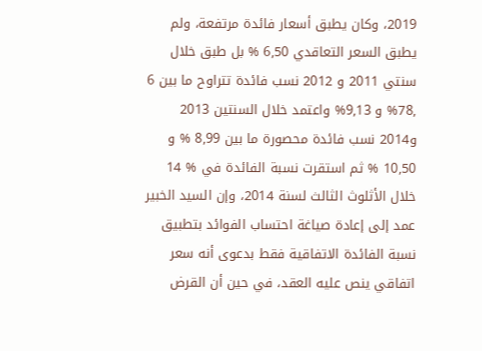2019، وكان يطبق أسعار فائدة مرتفعة، ولم يطبق السعر التعاقدي 6,50 % بل طبق خلال سنتي 2011 و 2012 نسب فائدة تتراوح ما بين 6 ,78% و 9,13% واعتمد خلال السنتين 2013 و2014 نسب فائدة محصورة ما بين 8,99 % و 10,50 % ثم استقرت نسبة الفائدة في % 14 خلال الأثلوث الثالث لسنة 2014، وإن السيد الخبير عمد إلى إعادة صياغة احتساب الفوائد بتطبيق نسبة الفائدة الاتفاقية فقط بدعوى أنه سعر اتفاقي ينص عليه العقد، في حين أن القرض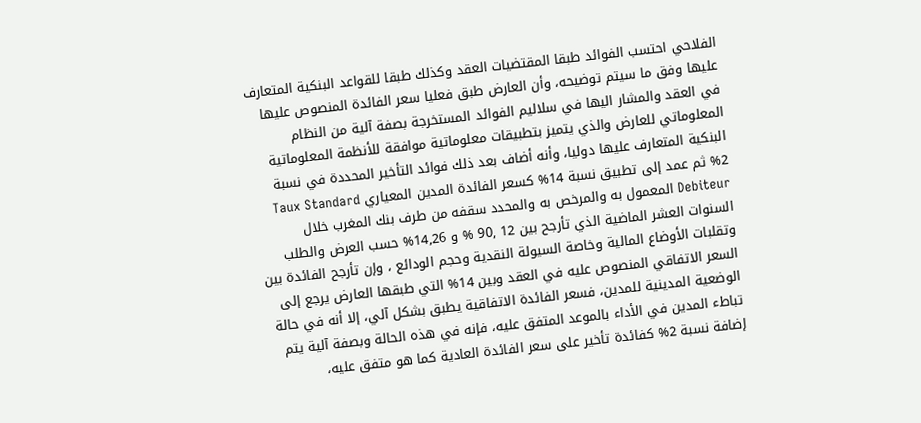الفلاحي احتسب الفوائد طبقا المقتضيات العقد وكذلك طبقا للقواعد البنكية المتعارف عليها وفق ما سيتم توضيحه، وأن العارض طبق فعليا سعر الفائدة المنصوص عليها في العقد والمشار اليها في سلاليم الفوائد المستخرجة بصفة آلية من النظام المعلوماتي للعارض والذي يتميز بتطبيقات معلوماتية موافقة للأنظمة المعلوماتية البنكية المتعارف عليها دوليا، وأنه أضاف بعد ذلك فوائد التأخير المحددة في نسبة 2% ثم عمد إلى تطبيق نسبة 14% كسعر الفائدة المدين المعياري Taux Standard Debiteur المعمول به والمرخص به والمحدد سقفه من طرف بنك المغرب خلال السنوات العشر الماضية الذي تأرجح بين 12 ,90 % و 14,26% حسب العرض والطلب وتقلبات الأوضاع المالية وخاصة السيولة النقدية وحجم الودائع ، وإن تأرجح الفائدة بين السعر الاتفاقي المنصوص عليه في العقد وبين 14% التي طبقها العارض يرجع إلى الوضعية المدينية للمدين، فسعر الفائدة الاتفاقية يطبق بشكل آلي، إلا أنه في حالة تباطء المدين في الأداء بالموعد المتفق عليه، فإنه في هذه الحالة وبصفة آلية يتم إضافة نسبة 2% كفائدة تأخير على سعر الفائدة العادية كما هو متفق عليه،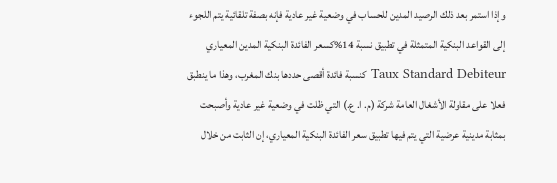وإذا استمر بعد ذلك الرصيد المدين للحساب في وضعية غير عادية فإنه بصفة تلقائية يتم اللجوء إلى القواعد البنكية المتمثلة في تطبيق نسبة 14%کسعر الفائدة البنكية المدين المعياري Taux Standard Debiteur کنسبة فائدة أقصى حددها بنك المغرب، وهذا ما ينطبق فعلا على مقاولة الأشغال العامة شركة (م. ا. ع.) التي ظلت في وضعية غير عادية وأصبحت بمثابة مدينية عرضية التي يتم فيها تطبيق سعر الفائدة البنكية المعياري، إن الثابت من خلال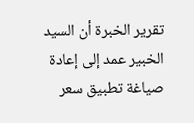تقرير الخبرة أن السيد الخبير عمد إلى إعادة صياغة تطبيق سعر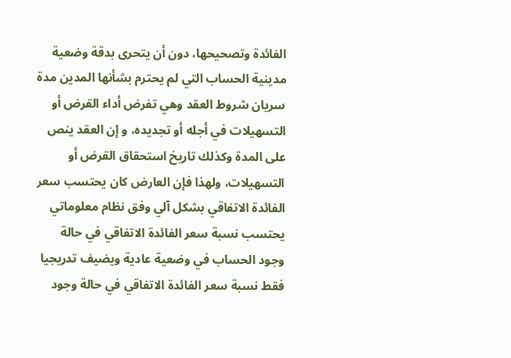الفائدة وتصحيحها، دون أن يتحرى بدقة وضعية مدينية الحساب التي لم يحترم بشأنها المدين مدة سريان شروط العقد وهي تفرض أداء القرض أو التسهيلات في أجله أو تجديده، و إن العقد ينص على المدة وكذلك تاريخ استحقاق القرض أو التسهيلات، ولهذا فإن العارض كان يحتسب سعر الفائدة الاتفاقي بشكل آلي وفق نظام معلوماتي يحتسب نسبة سعر الفائدة الاتفاقي في حالة وجود الحساب في وضعية عادية ويضيف تدريجيا فقط نسبة سعر الفائدة الاتفاقي في حالة وجود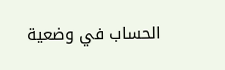الحساب في وضعية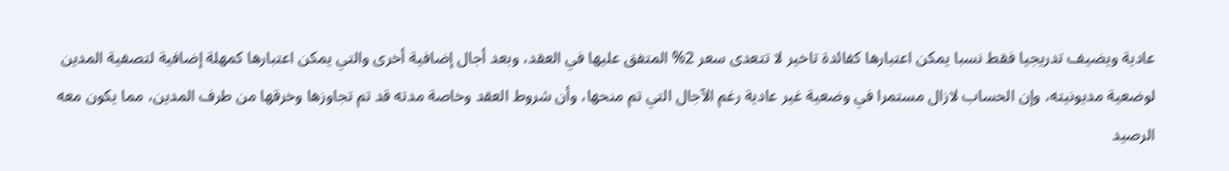عادية ويضيف تدريجيا فقط نسبا يمكن اعتبارها كفائدة تاخير لا تتعدى سعر 2% المتفق عليها في العقد، وبعد أجال إضافية أخرى والتي يمكن اعتبارها كمهلة إضافية لتصفية المدين لوضعية مديونيته، وإن الحساب لازال مستمرا في وضعية غير عادية رغم الآجال التي تم منحها، وأن شروط العقد وخاصة مدته قد تم تجاوزها وخرقها من طرف المدين، مما يكون معه الرصيد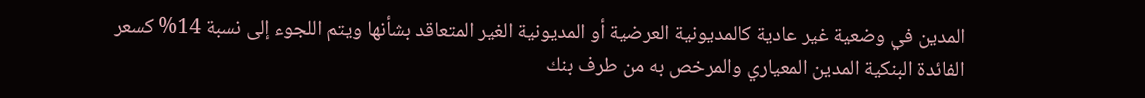المدين في وضعية غير عادية كالمديونية العرضية أو المديونية الغير المتعاقد بشأنها ويتم اللجوء إلى نسبة 14% كسعر الفائدة البنكية المدين المعياري والمرخص به من طرف بنك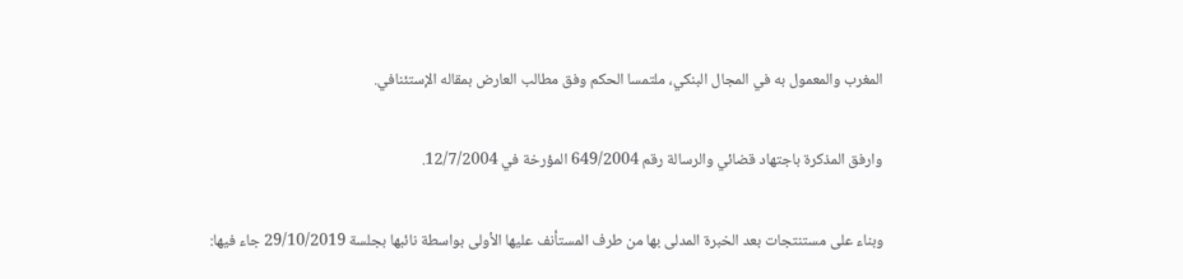المغرب والمعمول به في المجال البنكي، ملتمسا الحكم وفق مطالب العارض بمقاله الإستئنافي.

وارفق المذكرة باجتهاد قضائي والرسالة رقم 649/2004 المؤرخة في 12/7/2004.

وبناء على مستنتجات بعد الخبرة المدلى بها من طرف المستأنف عليها الأولى بواسطة نائبها بجلسة 29/10/2019 جاء فيها: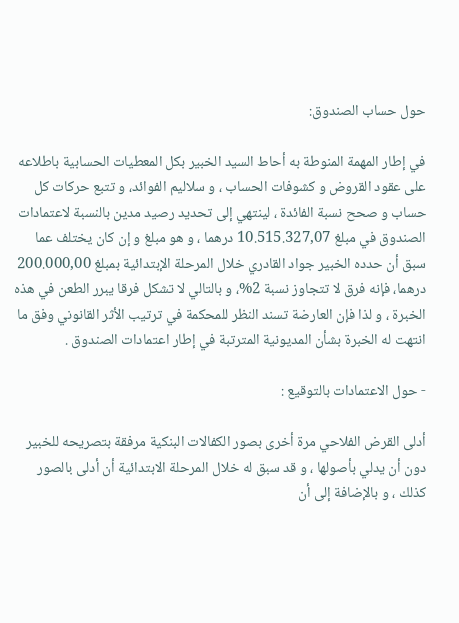حول حساب الصندوق:

في إطار المهمة المنوطة به أحاط السيد الخبير بكل المعطيات الحسابية باطلاعه على عقود القروض و كشوفات الحساب ، و سلاليم الفوائد، و تتبع حركات كل حساب و صحح نسبة الفائدة ، لينتهي إلى تحديد رصيد مدين بالنسبة لاعتمادات الصندوق في مبلغ 10.515.327,07 درهما ، و هو مبلغ و إن كان يختلف عما سبق أن حدده الخبير جواد القادري خلال المرحلة الإبتدائية بمبلغ 200.000,00 درهما، فإنه فرق لا تتجاوز نسبة 2%، و بالتالي لا تشكل فرقا يبرر الطعن في هذه الخبرة ، و لذا فإن العارضة تسند النظر للمحكمة في ترتيب الأثر القانوني وفق ما انتهت له الخبرة بشأن المديونية المترتبة في إطار اعتمادات الصندوق .

- حول الاعتمادات بالتوقيع :

أدلى القرض الفلاحي مرة أخرى بصور الكفالات البنكية مرفقة بتصريحه للخبير دون أن يدلي بأصولها ، و قد سبق له خلال المرحلة الابتدائية أن أدلى بالصور كذلك ، و بالإضافة إلى أن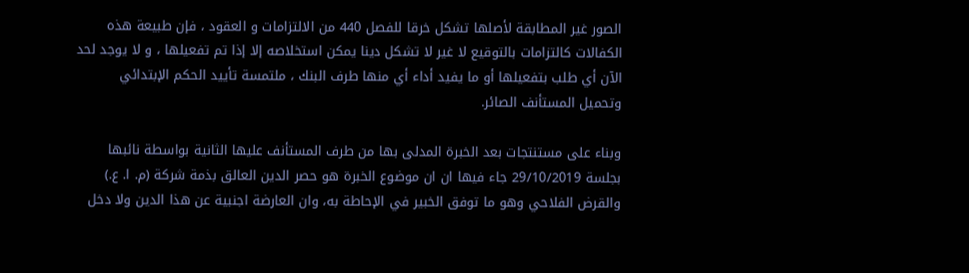الصور غير المطابقة لأصلها تشكل خرقا للفصل 440 من الالتزامات و العقود ، فإن طبيعة هذه الكفالات كالتزامات بالتوقيع لا غير لا تشكل دينا يمكن استخلاصه إلا إذا تم تفعيلها ، و لا يوجد لحد الآن أي طلب بتفعيلها أو ما يفيد أداء أي منها طرف البنك ، ملتمسة تأييد الحكم الإبتدائي وتحميل المستأنف الصائر.

وبناء على مستنتجات بعد الخبرة المدلى بها من طرف المستأنف عليها الثانية بواسطة نائبها بجلسة 29/10/2019 جاء فيها ان ان موضوع الخبرة هو حصر الدين العالق بذمة شركة (م. ا. ع.) والقرض الفلاحي وهو ما توفق الخبير في الإحاطة به، وان العارضة اجنبية عن هذا الدين ولا دخل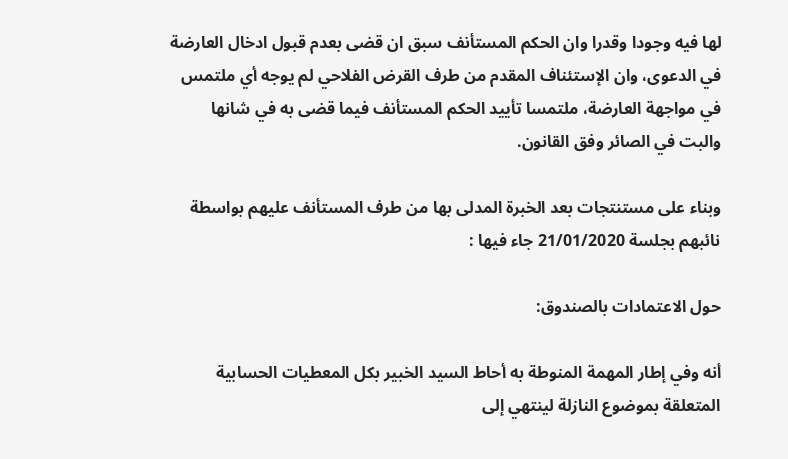لها فيه وجودا وقدرا وان الحكم المستأنف سبق ان قضى بعدم قبول ادخال العارضة في الدعوى، وان الإستئناف المقدم من طرف القرض الفلاحي لم يوجه أي ملتمس في مواجهة العارضة، ملتمسا تأييد الحكم المستأنف فيما قضى به في شانها والبت في الصائر وفق القانون.

وبناء على مستنتجات بعد الخبرة المدلى بها من طرف المستأنف عليهم بواسطة نائبهم بجلسة 21/01/2020 جاء فيها :

حول الاعتمادات بالصندوق:

أنه وفي إطار المهمة المنوطة به أحاط السيد الخبير بكل المعطيات الحسابية المتعلقة بموضوع النازلة لينتهي إلى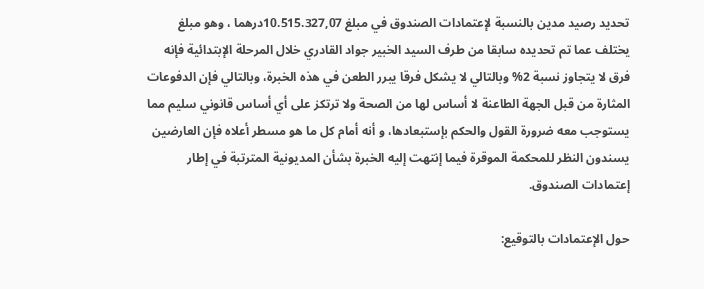تحديد رصيد مدين بالنسبة لإعتمادات الصندوق في مبلغ 10.515.327,07درهما ، وهو مبلغ يختلف عما تم تحديده سابقا من طرف السيد الخبير جواد القادري خلال المرحلة الإبتدائية فإنه فرق لا يتجاوز نسبة 2% وبالتالي لا يشكل فرقا يبرر الطعن في هذه الخبرة، وبالتالي فإن الدفوعات المثارة من قبل الجهة الطاعنة لا أساس لها من الصحة ولا ترتكز على أي أساس قانوني سليم مما يستوجب معه ضرورة القول والحكم بإستبعادها، و أنه أمام كل ما هو مسطر أعلاه فإن العارضين يسندون النظر للمحكمة الموقرة فيما إنتهت إليه الخبرة بشأن المديونية المترتبة في إطار إعتمادات الصندوق.

حول الإعتمادات بالتوقيع: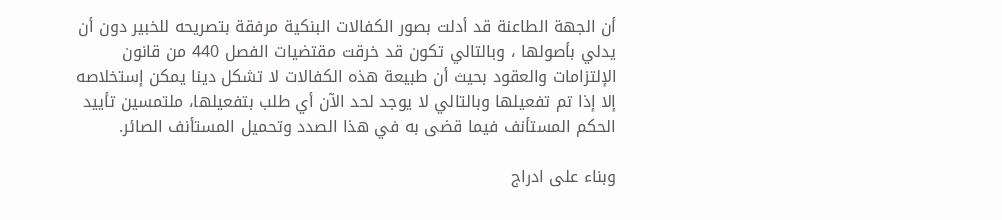أن الجهة الطاعنة قد أدلت بصور الكفالات البنكية مرفقة بتصريحه للخبير دون أن يدلي بأصولها ، وبالتالي تكون قد خرقت مقتضيات الفصل 440 من قانون الإلتزامات والعقود بحيث أن طبيعة هذه الكفالات لا تشكل دينا يمكن إستخلاصه إلا إذا تم تفعيلها وبالتالي لا يوجد لحد الآن أي طلب بتفعيلها، ملتمسين تأييد الحكم المستأنف فيما قضى به في هذا الصدد وتحميل المستأنف الصائر.

وبناء على ادراج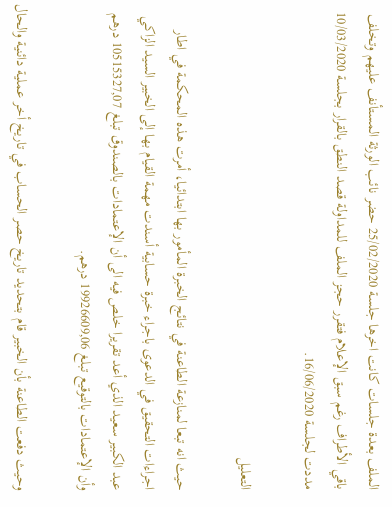الملف بعدة جلسات كانت اخرها جلسة 25/02/2020 حضر نائب الورثة المستأنف عليهم وتخلف باقي الأطراف رغم سبق الإعلام فتقرر حجز الملف للمداولة قصد النطق بالقرار بجلسة 10/03/2020 مددت لجلسة 16/06/2020.

التعليل

حيث انه تبعا لمنازعة الطاعنة في نتائج الخبرة المأمور بها ابتدائيا، أمرت هذه المحكمة في اطار اجراءات التحقيق في الدعوى باجراء خبرة حسابية أسندت مهمة القيام بها إلى الخبير السيد الزاكي عبد الكبير سعيد الذي أعد تقريرا خلص فيه الى أن الإعتمادات بالصندوق تبلغ 10515327,07 درهم وأن الإعتمادات بالتوقيع تبلغ 19926609,06 درهم.

وحيث دفعت الطاعنة بأن الخبير قام بتحديد تاريخ حصر الحساب في تاريخ أخر عملية دائنية والحال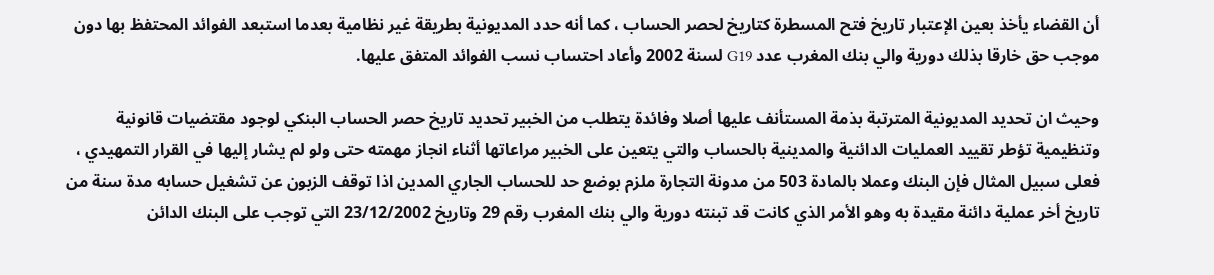أن القضاء يأخذ بعين الإعتبار تاريخ فتح المسطرة كتاريخ لحصر الحساب ، كما أنه حدد المديونية بطريقة غير نظامية بعدما استبعد الفوائد المحتفظ بها دون موجب حق خارقا بذلك دورية والي بنك المغرب عدد G19 لسنة 2002 وأعاد احتساب نسب الفوائد المتفق عليها.

وحيث ان تحديد المديونية المترتبة بذمة المستأنف عليها أصلا وفائدة يتطلب من الخبير تحديد تاريخ حصر الحساب البنكي لوجود مقتضيات قانونية وتنظيمية تؤطر تقييد العمليات الدائنية والمدينية بالحساب والتي يتعين على الخبير مراعاتها أثناء انجاز مهمته حتى ولو لم يشار إليها في القرار التمهيدي ، فعلى سبيل المثال فإن البنك وعملا بالمادة 503 من مدونة التجارة ملزم بوضع حد للحساب الجاري المدين اذا توقف الزبون عن تشغيل حسابه مدة سنة من تاريخ أخر عملية دائنة مقيدة به وهو الأمر الذي كانت قد تبنته دورية والي بنك المغرب رقم 29 وتاريخ 23/12/2002 التي توجب على البنك الدائن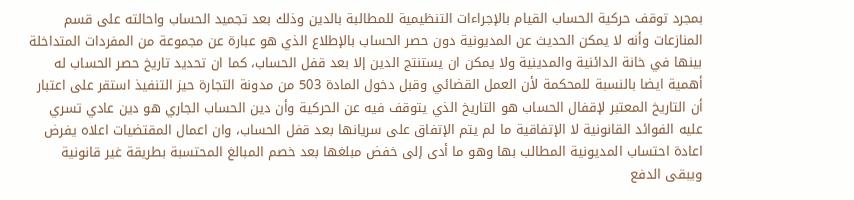بمجرد توقف حركية الحساب القيام بالإجراءات التنظيمية للمطالبة بالدين وذلك بعد تجميد الحساب واحالته على قسم المنازعات وأنه لا يمكن الحديث عن المديونية دون حصر الحساب بالإطلاع الذي هو عبارة عن مجموعة من المفردات المتداخلة بينها في خانة الدائنية والمدينية ولا يمكن ان يستنتج الدين إلا بعد قفل الحساب، كما ان تحديد تاريخ حصر الحساب له أهمية ايضا بالنسبة للمحكمة لأن العمل القضائي وقبل دخول المادة 503 من مدونة التجارة حيز التنفيذ استقر على اعتبار أن التاريخ المعتبر لإقفال الحساب هو التاريخ الذي يتوقف فيه عن الحركية وأن دين الحساب الجاري هو دين عادي تسري عليه الفوائد القانونية لا الإتفاقية ما لم يتم الإتفاق على سريانها بعد قفل الحساب، وان اعمال المقتضيات اعلاه يفرض اعادة احتساب المديونية المطالب بها وهو ما أدى إلى خفض مبلغها بعد خصم المبالغ المحتسبة بطريقة غير قانونية ويبقى الدفع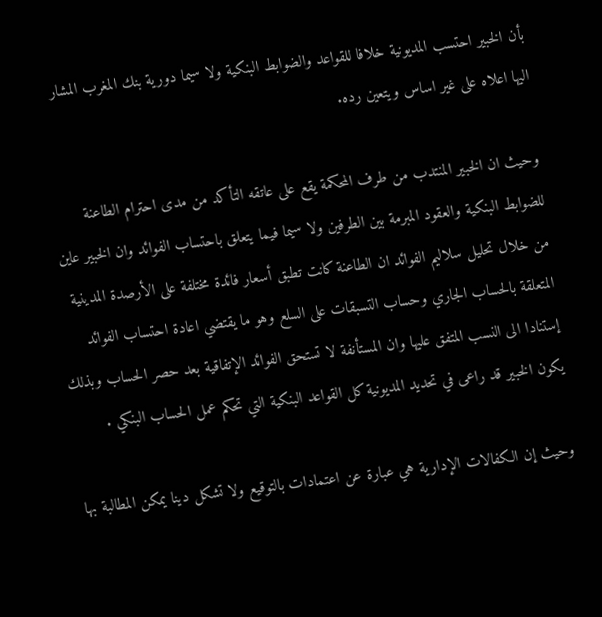بأن الخبير احتسب المديونية خلافا للقواعد والضوابط البنكية ولا سيما دورية بنك المغرب المشار اليها اعلاه على غير اساس ويتعين رده.

وحيث ان الخبير المنتدب من طرف المحكمة يقع على عاتقه التأكد من مدى احترام الطاعنة للضوابط البنكية والعقود المبرمة بين الطرفين ولا سيما فيما يتعلق باحتساب الفوائد وان الخبير عاين من خلال تحليل سلاليم الفوائد ان الطاعنة كانت تطبق أسعار فائدة مختلفة على الأرصدة المدينية المتعلقة بالحساب الجاري وحساب التسبقات على السلع وهو ما يقتضي اعادة احتساب الفوائد إستنادا الى النسب المتفق عليها وان المستأنفة لا تستحق الفوائد الإتفاقية بعد حصر الحساب وبذلك يكون الخبير قد راعى في تحديد المديونية كل القواعد البنكية التي تحكم عمل الحساب البنكي .

وحيث إن الكفالات الإدارية هي عبارة عن اعتمادات بالتوقيع ولا تشكل دينا يمكن المطالبة بها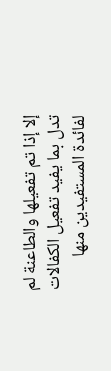إلا إذا تم تفعيلها والطاعنة لم تدل بما يفيد تفعيل الكفالات لفائدة المستفيدين منها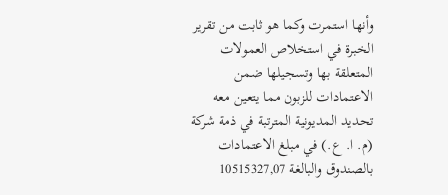وأنها استمرت وكما هو ثابت من تقرير الخبرة في استخلاص العمولات المتعلقة بها وتسجيلها ضمن الاعتمادات للزبون مما يتعين معه تحديد المديونية المترتبة في ذمة شركة (م. ا. ع.) في مبلغ الاعتمادات بالصندوق والبالغة 10515327,07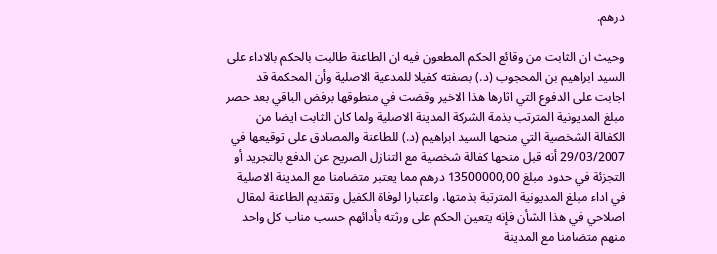درهم.

وحيث ان الثابت من وقائع الحكم المطعون فيه ان الطاعنة طالبت بالحكم بالاداء على السيد ابراهيم بن المحجوب (د.) بصفته كفيلا للمدعية الاصلية وأن المحكمة قد اجابت على الدفوع التي اثارها هذا الاخير وقضت في منطوقها برفض الباقي بعد حصر مبلغ المديونية المترتب بذمة الشركة المدينة الاصلية ولما كان الثابت ايضا من الكفالة الشخصية التي منحها السيد ابراهيم (د.) للطاعنة والمصادق على توقيعها في 29/03/2007 أنه قبل منحها كفالة شخصية مع التنازل الصريح عن الدفع بالتجريد أو التجزئة في حدود مبلغ 13500000,00 درهم مما يعتبر متضامنا مع المدينة الاصلية في اداء مبلغ المديونية المترتبة بذمتها، واعتبارا لوفاة الكفيل وتقديم الطاعنة لمقال اصلاحي في هذا الشأن فإنه يتعين الحكم على ورثته بأدائهم حسب مناب كل واحد منهم متضامنا مع المدينة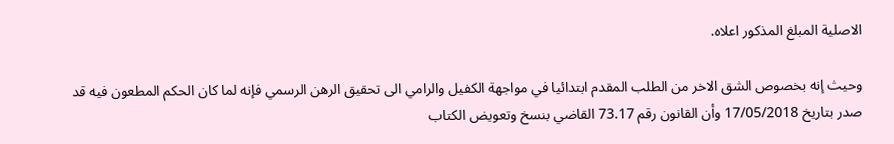الاصلية المبلغ المذكور اعلاه.

وحيث إنه بخصوص الشق الاخر من الطلب المقدم ابتدائيا في مواجهة الكفيل والرامي الى تحقيق الرهن الرسمي فإنه لما كان الحكم المطعون فيه قد صدر بتاريخ 17/05/2018 وأن القانون رقم 73.17 القاضي بنسخ وتعويض الكتاب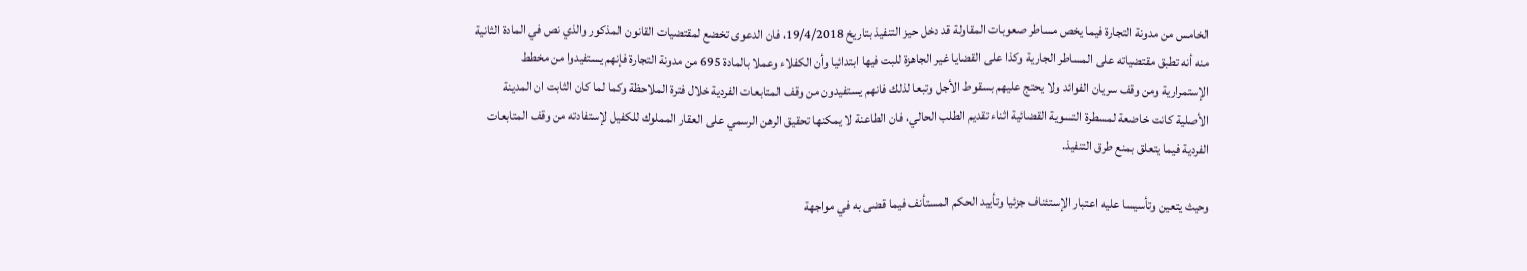الخامس من مدونة التجارة فيما يخص مساطر صعوبات المقاولة قد دخل حيز التنفيذ بتاريخ 19/4/2018، فان الدعوى تخضع لمقتضيات القانون المذكور والذي نص في المادة الثانية منه أنه تطبق مقتضياته على المساطر الجارية وكذا على القضايا غير الجاهزة للبت فيها ابتدائيا وأن الكفلاء وعملا بالمادة 695 من مدونة التجارة فإنهم يستفيدوا من مخطط الإستمرارية ومن وقف سريان الفوائد ولا يحتج عليهم بسقوط الأجل وتبعا لذلك فانهم يستفيدون من وقف المتابعات الفردية خلال فترة الملاحظة وكما لما كان الثابت ان المدينة الأصلية كانت خاضعة لمسطرة التسوية القضائية اثناء تقديم الطلب الحالي، فان الطاعنة لا يمكنها تحقيق الرهن الرسمي على العقار المملوك للكفيل لإستفادته من وقف المتابعات الفردية فيما يتعلق بمنع طرق التنفيذ.

وحيث يتعين وتأسيسا عليه اعتبار الإستئناف جزئيا وتأييد الحكم المستأنف فيما قضى به في مواجهة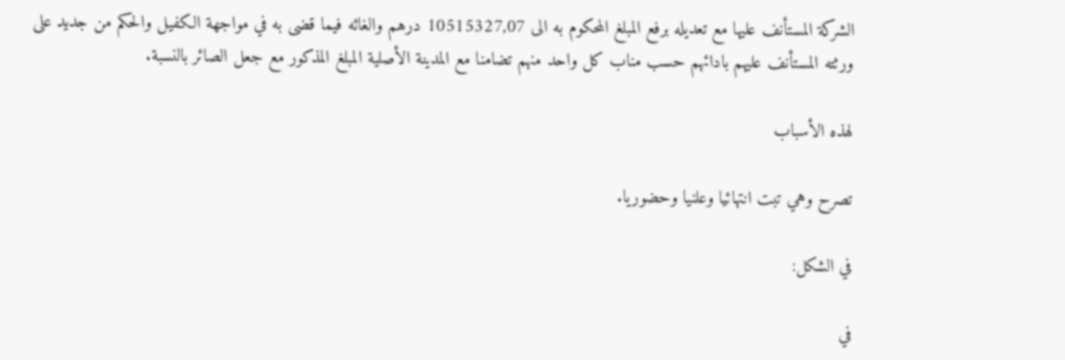الشركة المستأنف عليها مع تعديله برفع المبلغ المحكوم به الى 10515327,07 درهم والغائه فيما قضى به في مواجهة الكفيل والحكم من جديد على ورثته المستأنف عليهم بادائهم حسب مناب كل واحد منهم تضامنا مع المدينة الأصلية المبلغ المذكور مع جعل الصائر بالنسبة.

لهذه الأسباب

تصرح وهي تبت انتهائيا وعلنيا وحضوريا.

في الشكل:

في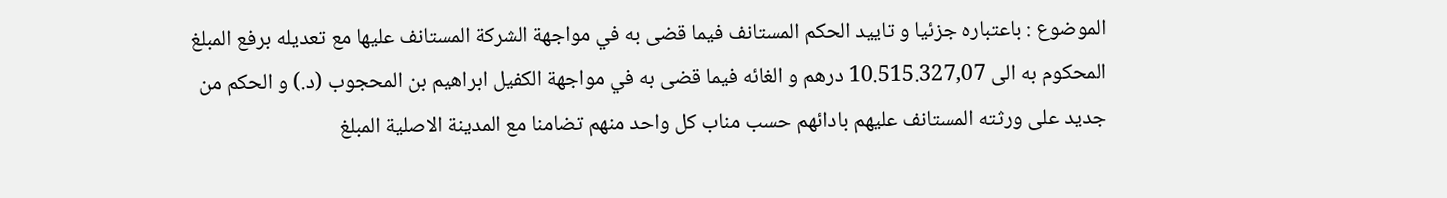الموضوع : باعتباره جزئيا و تاييد الحكم المستانف فيما قضى به في مواجهة الشركة المستانف عليها مع تعديله برفع المبلغ المحكوم به الى 10.515.327,07 درهم و الغائه فيما قضى به في مواجهة الكفيل ابراهيم بن المحجوب (د.) و الحكم من جديد على ورثته المستانف عليهم بادائهم حسب مناب كل واحد منهم تضامنا مع المدينة الاصلية المبلغ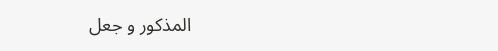المذكور و جعل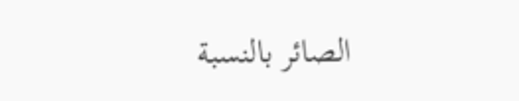الصائر بالنسبة